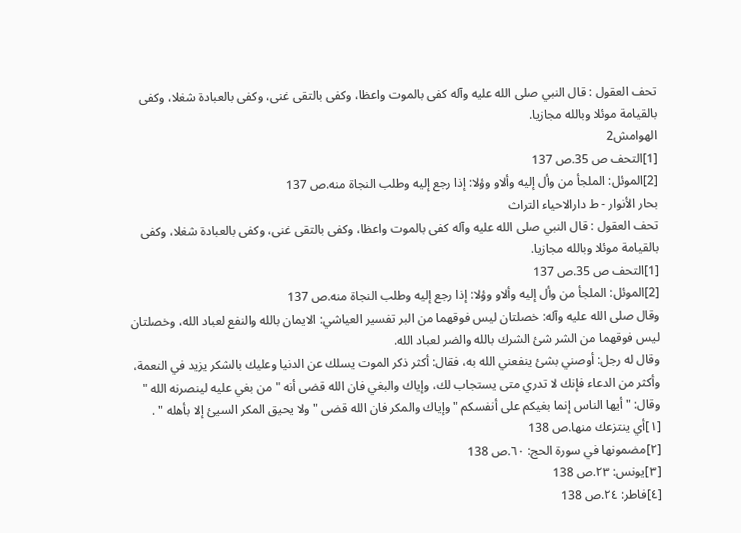تحف العقول : قال النبي صلى الله عليه وآله كفى بالموت واعظا، وكفى بالتقى غنى، وكفى بالعبادة شغلا، وكفى بالقيامة موئلا وبالله مجازيا.
الهوامش2
[1]التحف ص 35.ص 137
[2]الموئل: الملجأ من وأل إليه وألاو وؤلا: إذا رجع إليه وطلب النجاة منه.ص 137
بحار الأنوار - ط دارالاحياء التراث
تحف العقول : قال النبي صلى الله عليه وآله كفى بالموت واعظا، وكفى بالتقى غنى، وكفى بالعبادة شغلا، وكفى بالقيامة موئلا وبالله مجازيا.
[1]التحف ص 35.ص 137
[2]الموئل: الملجأ من وأل إليه وألاو وؤلا: إذا رجع إليه وطلب النجاة منه.ص 137
وقال صلى الله عليه وآله: خصلتان ليس فوقهما من البر تفسير العياشي: الايمان بالله والنفع لعباد الله، وخصلتان ليس فوقهما من الشر شئ الشرك بالله والضر لعباد الله.
وقال له رجل: أوصني بشئ ينفعني الله به، فقال: أكثر ذكر الموت يسلك عن الدنيا وعليك بالشكر يزيد في النعمة، وأكثر من الدعاء فإنك لا تدري متى يستجاب لك، وإياك والبغي فان الله قضى أنه " من بغي عليه لينصرنه الله " وقال: " أيها الناس إنما بغيكم على أنفسكم " وإياك والمكر فان الله قضى " ولا يحيق المكر السيئ إلا بأهله " .
[١]أي ينتزعك منها.ص 138
[٢]مضمونها في سورة الحج: ٦٠.ص 138
[٣]يونس: ٢٣.ص 138
[٤]فاطر: ٢٤.ص 138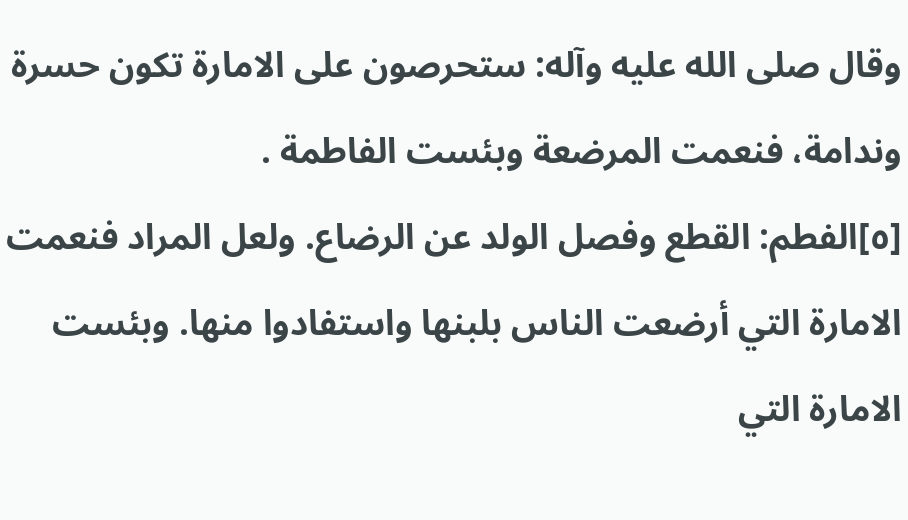وقال صلى الله عليه وآله: ستحرصون على الامارة تكون حسرة وندامة، فنعمت المرضعة وبئست الفاطمة .
[٥]الفطم: القطع وفصل الولد عن الرضاع. ولعل المراد فنعمت الامارة التي أرضعت الناس بلبنها واستفادوا منها. وبئست الامارة التي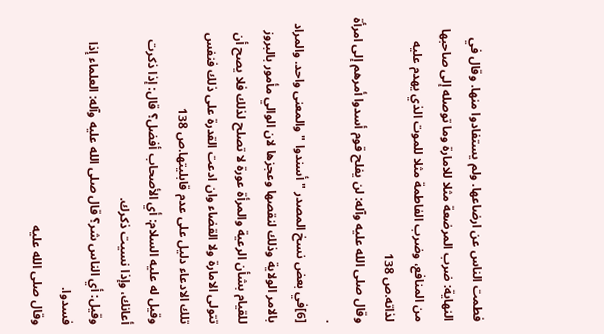فطمت الناس عن ارضاعها. ولم يستفادوا منها. وقال في النهاية: ضرب المرضعة مثلا للامارة وما توصله إلى صاحبها من المنافع، وضرب الفاطمة مثلا للموت الذي يهدم عليه لذاته.ص 138
وقال صلى الله عليه وآله: لن يفلح قوم أسدوا أمرهم إلى امرأة .
[6]في بعض نسخ المصدر " أسندوا " والمعنى واحد. والمراد بالامر الولاية وذلك لنقصها وعجزها لان الوالي مأمور بالبروز للقيام بشأن الرعية والمرأة عورة لا تصلح لذلك فلا يصح أن تتولى الامارة ولا القضاء وان ادعت القدرة على ذلك فنفس تلك الادعاء دليل على عدم قابليتها.ص 138
وقيل له عليه السلام: أي الأصحاب أفضل؟ قال: إذا ذكرت أعانك، وإذا نسيت ذكرك.
وقيل: أي الناس شر؟ قال صلى الله عليه وآله: العلماء إذا فسدوا.
وقال صلى الله عليه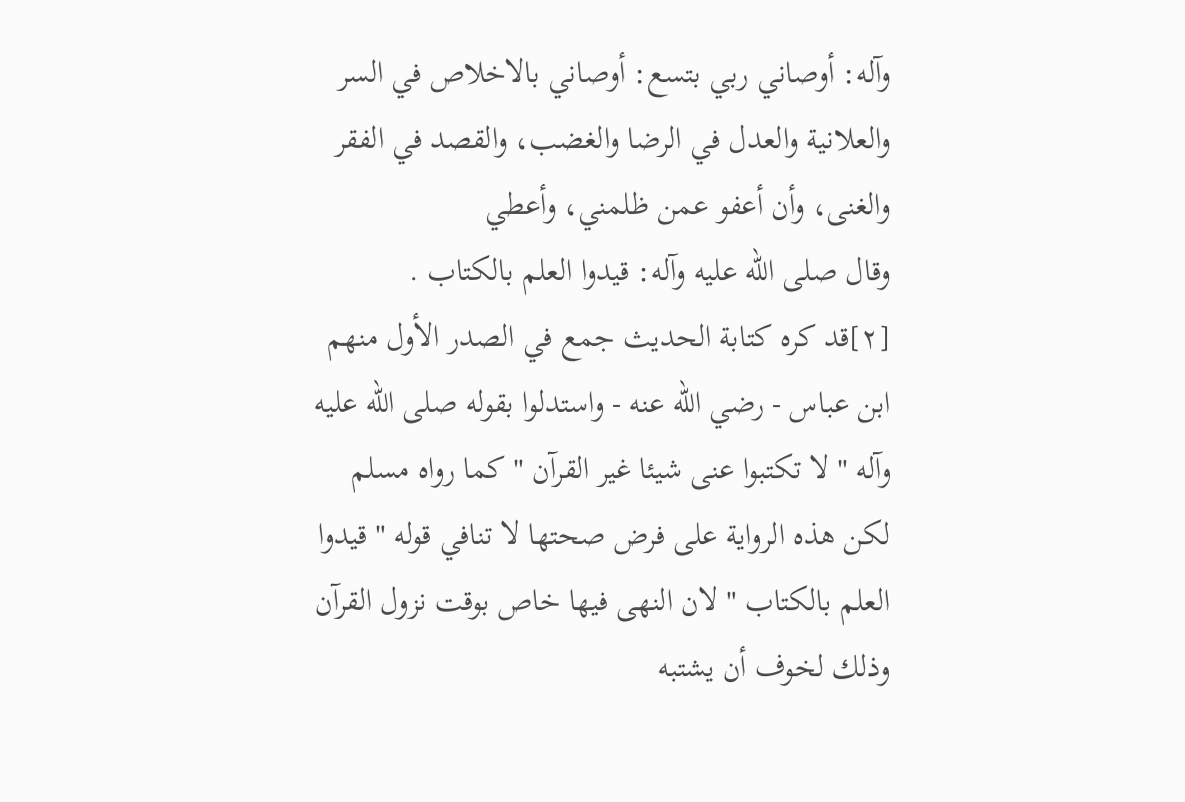وآله: أوصاني ربي بتسع: أوصاني بالاخلاص في السر والعلانية والعدل في الرضا والغضب، والقصد في الفقر والغنى، وأن أعفو عمن ظلمني، وأعطي
وقال صلى الله عليه وآله: قيدوا العلم بالكتاب .
[٢]قد كره كتابة الحديث جمع في الصدر الأول منهم ابن عباس - رضي الله عنه - واستدلوا بقوله صلى الله عليه وآله " لا تكتبوا عنى شيئا غير القرآن " كما رواه مسلم لكن هذه الرواية على فرض صحتها لا تنافي قوله " قيدوا العلم بالكتاب " لان النهى فيها خاص بوقت نزول القرآن وذلك لخوف أن يشتبه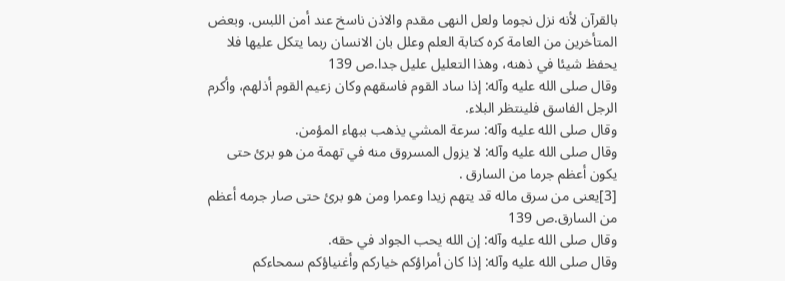بالقرآن لأنه نزل نجوما ولعل النهى مقدم والاذن ناسخ عند أمن اللبس. وبعض المتأخرين من العامة كره كتابة العلم وعلل بان الانسان ربما يتكل عليها فلا يحفظ شيئا في ذهنه، وهذا التعليل عليل جدا.ص 139
وقال صلى الله عليه وآله: إذا ساد القوم فاسقهم وكان زعيم القوم أذلهم، وأكرم الرجل الفاسق فلينتظر البلاء.
وقال صلى الله عليه وآله: سرعة المشي يذهب ببهاء المؤمن.
وقال صلى الله عليه وآله: لا يزول المسروق منه في تهمة من هو برئ حتى يكون أعظم جرما من السارق .
[3]يعنى من سرق ماله قد يتهم زيدا وعمرا ومن هو برئ حتى صار جرمه أعظم من السارق.ص 139
وقال صلى الله عليه وآله: إن الله يحب الجواد في حقه.
وقال صلى الله عليه وآله: إذا كان أمراؤكم خياركم وأغنياؤكم سمحاءكم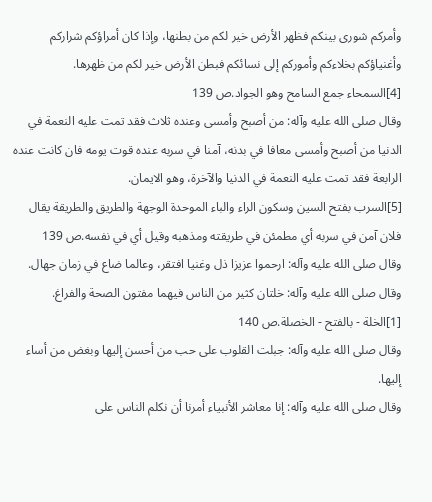وأمركم شورى بينكم فظهر الأرض خير لكم من بطنها، وإذا كان أمراؤكم شراركم وأغنياؤكم بخلاءكم وأموركم إلى نسائكم فبطن الأرض خير لكم من ظهرها.
[4]السمحاء جمع السامح وهو الجواد.ص 139
وقال صلى الله عليه وآله: من أصبح وأمسى وعنده ثلاث فقد تمت عليه النعمة في الدنيا من أصبح وأمسى معافا في بدنه، آمنا في سربه عنده قوت يومه فان كانت عنده الرابعة فقد تمت عليه النعمة في الدنيا والآخرة، وهو الايمان.
[5]السرب بفتح السين وسكون الراء والباء الموحدة الوجهة والطريق والطريقة يقال فلان آمن في سربه أي مطمئن في طريقته ومذهبه وقيل أي في نفسه.ص 139
وقال صلى الله عليه وآله: ارحموا عزيزا ذل وغنيا افتقر، وعالما ضاع في زمان جهال.
وقال صلى الله عليه وآله: خلتان كثير من الناس فيهما مفتون الصحة والفراغ.
[1]الخلة - بالفتح - الخصلة.ص 140
وقال صلى الله عليه وآله: جبلت القلوب على حب من أحسن إليها وبغض من أساء إليها.
وقال صلى الله عليه وآله: إنا معاشر الأنبياء أمرنا أن نكلم الناس على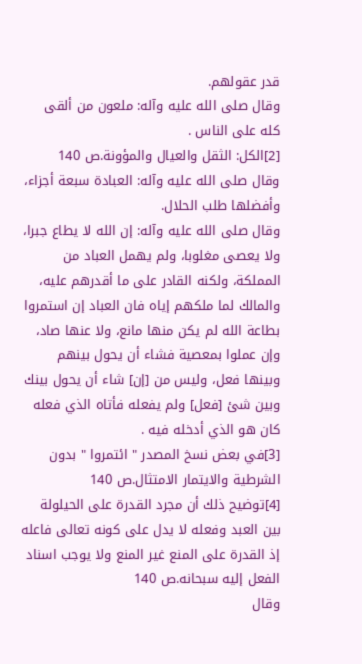قدر عقولهم.
وقال صلى الله عليه وآله: ملعون من ألقى كله على الناس .
[2]الكل: الثقل والعيال والمؤونة.ص 140
وقال صلى الله عليه وآله: العبادة سبعة أجزاء، وأفضلها طلب الحلال.
وقال صلى الله عليه وآله: إن الله لا يطاع جبرا، ولا يعصى مغلوبا، ولم يهمل العباد من المملكة، ولكنه القادر على ما أقدرهم عليه، والمالك لما ملكهم إياه فان العباد إن استمروا بطاعة الله لم يكن منها مانع، ولا عنها صاد، وإن عملوا بمعصية فشاء أن يحول بينهم وبينها فعل، وليس من [إن] شاء أن يحول بينك وبين شئ [فعل] ولم يفعله فأتاه الذي فعله كان هو الذي أدخله فيه .
[3]في بعض نسخ المصدر " ائتمروا " بدون الشرطية والايتمار الامتثال.ص 140
[4]توضيح ذلك أن مجرد القدرة على الحيلولة بين العبد وفعله لا يدل على كونه تعالى فاعله إذ القدرة على المنع غير المنع ولا يوجب اسناد الفعل إليه سبحانه.ص 140
وقال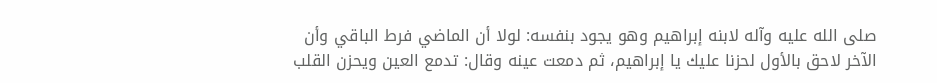صلى الله عليه وآله لابنه إبراهيم وهو يجود بنفسه: لولا أن الماضي فرط الباقي وأن الآخر لاحق بالأول لحزنا عليك يا إبراهيم، ثم دمعت عينه وقال: تدمع العين ويحزن القلب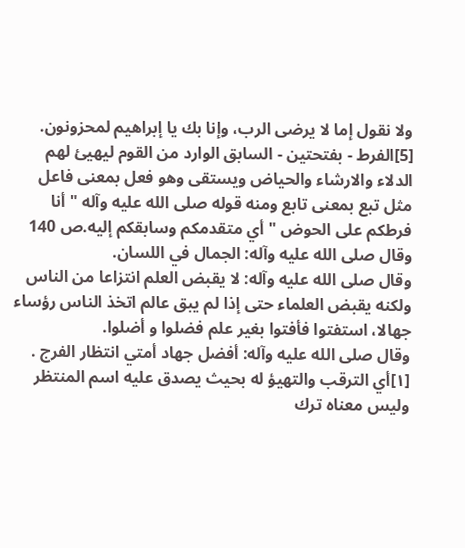ولا نقول إما لا يرضى الرب، وإنا بك يا إبراهيم لمحزونون.
[5]الفرط - بفتحتين - السابق الوارد من القوم ليهيئ لهم الدلاء والارشاء والحياض ويستقى وهو فعل بمعنى فاعل مثل تبع بمعنى تابع ومنه قوله صلى الله عليه وآله " أنا فرطكم على الحوض " أي متقدمكم وسابقكم إليه.ص 140
وقال صلى الله عليه وآله: الجمال في اللسان.
وقال صلى الله عليه وآله: لا يقبض العلم انتزاعا من الناس ولكنه يقبض العلماء حتى إذا لم يبق عالم اتخذ الناس رؤساء جهالا، استفتوا فأفتوا بغير علم فضلوا و أضلوا.
وقال صلى الله عليه وآله: أفضل جهاد أمتي انتظار الفرج .
[١]أي الترقب والتهيؤ له بحيث يصدق عليه اسم المنتظر وليس معناه ترك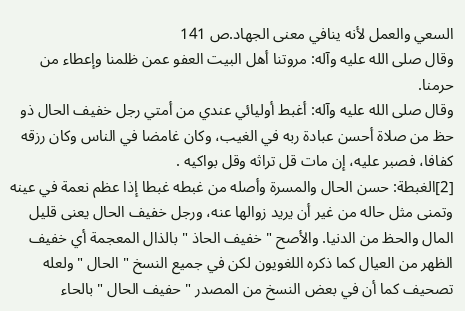السعي والعمل لأنه ينافي معنى الجهاد.ص 141
وقال صلى الله عليه وآله: مروتنا أهل البيت العفو عمن ظلمنا وإعطاء من حرمنا.
وقال صلى الله عليه وآله: أغبط أوليائي عندي من أمتي رجل خفيف الحال ذو حظ من صلاة أحسن عبادة ربه في الغيب، وكان غامضا في الناس وكان رزقه كفافا، فصبر عليه، إن مات قل تراثه وقل بواكيه .
[2]الغبطة: حسن الحال والمسرة وأصله من غبطه غبطا إذا عظم نعمة في عينه وتمنى مثل حاله من غير أن يريد زوالها عنه، ورجل خفيف الحال يعنى قليل المال والحظ من الدنيا. والأصح " خفيف الحاذ " بالذال المعجمة أي خفيف الظهر من العيال كما ذكره اللغويون لكن في جميع النسخ " الحال " ولعله تصحيف كما أن في بعض النسخ من المصدر " حفيف الحال " بالحاء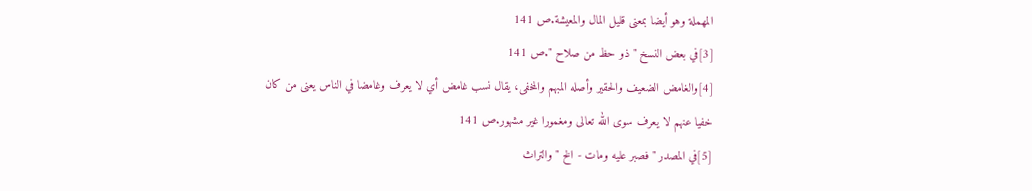المهملة وهو أيضا بمعنى قليل المال والمعيشة.ص 141
[3]في بعض النسخ " ذو حظ من صلاح ".ص 141
[4]والغامض الضعيف والحقير وأصله المبهم والمخفى، يقال نسب غامض أي لا يعرف وغامضا في الناس يعنى من كان خفيا عنهم لا يعرف سوى الله تعالى ومغمورا غير مشهور.ص 141
[5]في المصدر " فصبر عليه ومات - الخ " والتراث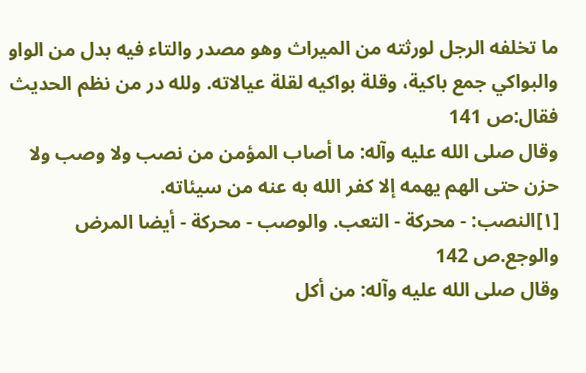ما تخلفه الرجل لورثته من الميراث وهو مصدر والتاء فيه بدل من الواو والبواكي جمع باكية، وقلة بواكيه لقلة عيالاته. ولله در من نظم الحديث فقال:ص 141
وقال صلى الله عليه وآله: ما أصاب المؤمن من نصب ولا وصب ولا حزن حتى الهم يهمه إلا كفر الله به عنه من سيئاته.
[١]النصب: - محركة - التعب. والوصب - محركة - أيضا المرض والوجع.ص 142
وقال صلى الله عليه وآله: من أكل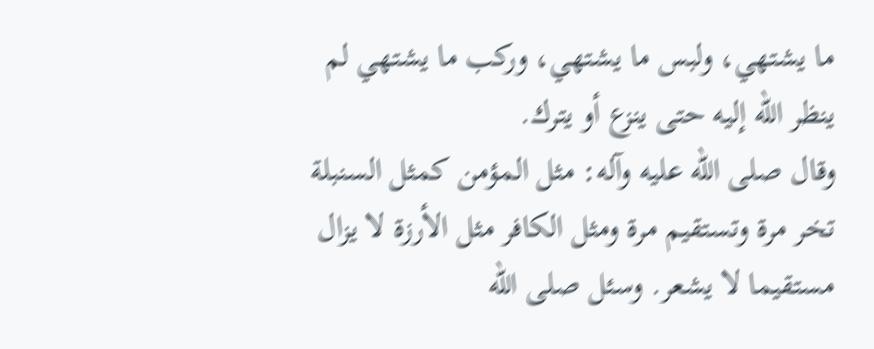ما يشتهي، ولبس ما يشتهي، وركب ما يشتهي لم ينظر الله إليه حتى ينزع أو يترك.
وقال صلى الله عليه وآله: مثل المؤمن كمثل السنبلة تخر مرة وتستقيم مرة ومثل الكافر مثل الأرزة لا يزال مستقيما لا يشعر. وسئل صلى الله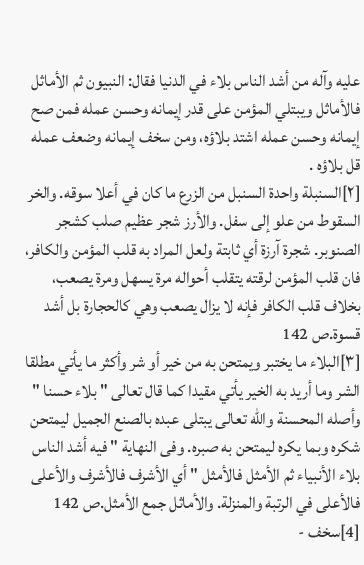عليه وآله من أشد الناس بلاء في الدنيا فقال: النبيون ثم الأماثل فالأماثل ويبتلي المؤمن على قدر إيمانه وحسن عمله فمن صح إيمانه وحسن عمله اشتد بلاؤه، ومن سخف إيمانه وضعف عمله قل بلاؤه .
[٢]السنبلة واحدة السنبل من الزرع ما كان في أعلا سوقه. والخر السقوط من علو إلى سفل. والأرز شجر عظيم صلب كشجر الصنوبر. شجرة آرزة أي ثابتة ولعل المراد به قلب المؤمن والكافر، فان قلب المؤمن لرقته يتقلب أحواله مرة يسهل ومرة يصعب، بخلاف قلب الكافر فإنه لا يزال يصعب وهي كالحجارة بل أشد قسوة.ص 142
[٣]البلاء ما يختبر ويمتحن به من خير أو شر وأكثر ما يأتي مطلقا الشر وما أريد به الخير يأتي مقيدا كما قال تعالى " بلاء حسنا " وأصله المحسنة والله تعالى يبتلى عبده بالصنع الجميل ليمتحن شكره وبما يكره ليمتحن به صبره. وفى النهاية " فيه أشد الناس بلاء الأنبياء ثم الأمثل فالأمثل " أي الأشرف فالأشرف والأعلى فالأعلى في الرتبة والمنزلة. والأماثل جمع الأمثل.ص 142
[4]سخف -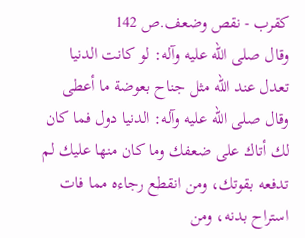كقرب - نقص وضعف.ص 142
وقال صلى الله عليه وآله: لو كانت الدنيا تعدل عند الله مثل جناح بعوضة ما أعطى
وقال صلى الله عليه وآله: الدنيا دول فما كان لك أتاك على ضعفك وما كان منها عليك لم تدفعه بقوتك، ومن انقطع رجاءه مما فات استراح بدنه، ومن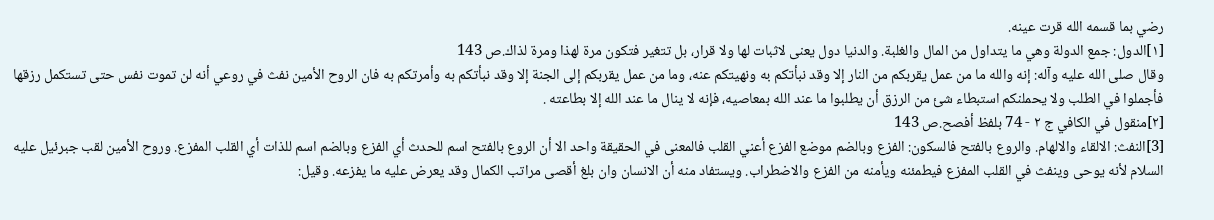رضي بما قسمه الله قرت عينه.
[١]الدول: جمع الدولة وهي ما يتداول من المال والغلبة. والدنيا دول يعنى لاثبات لها ولا قرار، بل تتغير فتكون مرة لهذا ومرة لذاك.ص 143
وقال صلى الله عليه وآله: إنه والله ما من عمل يقربكم من النار إلا وقد نبأتكم به ونهيتكم عنه، وما من عمل يقربكم إلى الجنة إلا وقد نبأتكم به وأمرتكم به فان الروح الأمين نفث في روعي أنه لن تموت نفس حتى تستكمل رزقها فأجملوا في الطلب ولا يحملنكم استبطاء شئ من الرزق أن يطلبوا ما عند الله بمعاصيه، فإنه لا ينال ما عند الله إلا بطاعته .
[٢]منقول في الكافي ج ٢ - 74 بلفظ أفصح.ص 143
[3]النفث: الالقاء والالهام. والروع بالفتح فالسكون: الفزع وبالضم موضع الفزع أعني القلب فالمعنى في الحقيقة واحد الا أن الروع بالفتح اسم للحدث أي الفزع وبالضم اسم للذات أي القلب المفزع. وروح الأمين لقب جبرئيل عليه السلام لأنه يوحى وينفث في القلب المفزع فيطمئنه ويأمنه من الفزع والاضطراب. ويستفاد منه أن الانسان وان بلغ أقصى مراتب الكمال وقد يعرض عليه ما يفزعه. وقيل: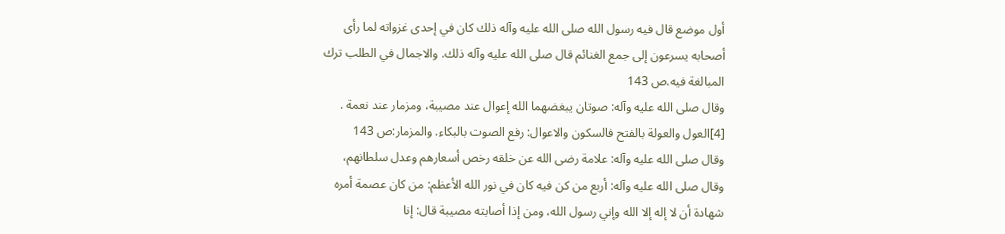أول موضع قال فيه رسول الله صلى الله عليه وآله ذلك كان في إحدى غزواته لما رأى أصحابه يسرعون إلى جمع الغنائم قال صلى الله عليه وآله ذلك. والاجمال في الطلب ترك المبالغة فيه.ص 143
وقال صلى الله عليه وآله: صوتان يبغضهما الله إعوال عند مصيبة، ومزمار عند نعمة .
[4]العول والعولة بالفتح فالسكون والاعوال: رفع الصوت بالبكاء. والمزمار:ص 143
وقال صلى الله عليه وآله: علامة رضى الله عن خلقه رخص أسعارهم وعدل سلطانهم،
وقال صلى الله عليه وآله: أربع من كن فيه كان في نور الله الأعظم: من كان عصمة أمره شهادة أن لا إله إلا الله وإني رسول الله، ومن إذا أصابته مصيبة قال: إنا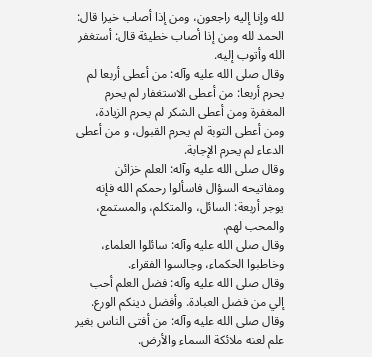لله وإنا إليه راجعون، ومن إذا أصاب خيرا قال: الحمد لله ومن إذا أصاب خطيئة قال: أستغفر الله وأتوب إليه.
وقال صلى الله عليه وآله: من أعطى أربعا لم يحرم أربعا: من أعطى الاستغفار لم يحرم المغفرة ومن أعطى الشكر لم يحرم الزيادة، ومن أعطى التوبة لم يحرم القبول، و من أعطى الدعاء لم يحرم الإجابة.
وقال صلى الله عليه وآله: العلم خزائن ومفاتيحه السؤال فاسألوا رحمكم الله فإنه يوجر أربعة: السائل، والمتكلم، والمستمع، والمحب لهم.
وقال صلى الله عليه وآله: سائلوا العلماء، وخاطبوا الحكماء، وجالسوا الفقراء.
وقال صلى الله عليه وآله: فضل العلم أحب إلي من فضل العبادة. وأفضل دينكم الورع.
وقال صلى الله عليه وآله: من أفتى الناس بغير علم لعنه ملائكة السماء والأرض.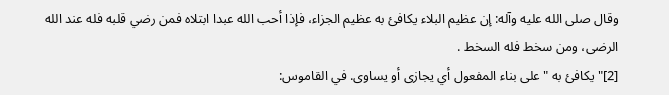وقال صلى الله عليه وآله: إن عظيم البلاء يكافئ به عظيم الجزاء، فإذا أحب الله عبدا ابتلاه فمن رضي قلبه فله عند الله الرضى، ومن سخط فله السخط .
[2]" يكافئ به " على بناء المفعول أي يجازى أو يساوى. في القاموس: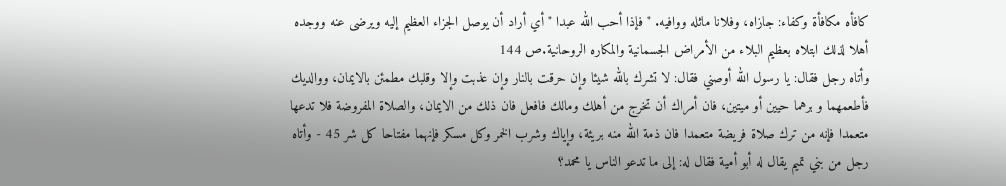كافأه مكافأة وكفاء: جازاه، وفلانا ماثله ووافيه. " فإذا أحب الله عبدا " أي أراد أن يوصل الجزاء العظيم إليه ويرضى عنه ووجده أهلا لذلك ابتلاه بعظيم البلاء من الأمراض الجسمانية والمكاره الروحانية.ص 144
وأتاه رجل فقال: يا رسول الله أوصني فقال: لا تشرك بالله شيئا وإن حرقت بالنار وإن عذبت وإلا وقلبك مطمئن بالايمان، ووالديك فأطعمهما و برهما حيين أو ميتين، فان أمراك أن تخرج من أهلك ومالك فافعل فان ذلك من الايمان، والصلاة المفروضة فلا تدعها متعمدا فإنه من ترك صلاة فريضة متعمدا فان ذمة الله منه بريئة، وإياك وشرب الخمر وكل مسكر فإنهما مفتاحا كل شر 45 - وأتاه رجل من بني تميم يقال له أبو أمية فقال له: إلى ما تدعو الناس يا محمد؟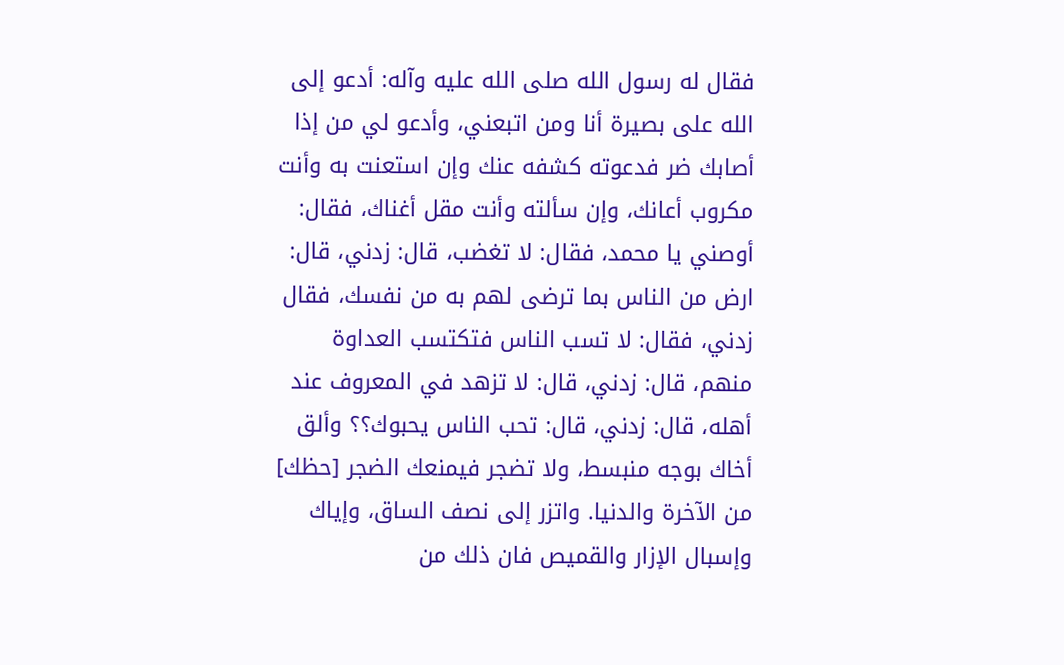فقال له رسول الله صلى الله عليه وآله: أدعو إلى الله على بصيرة أنا ومن اتبعني، وأدعو لي من إذا أصابك ضر فدعوته كشفه عنك وإن استعنت به وأنت مكروب أعانك، وإن سألته وأنت مقل أغناك، فقال: أوصني يا محمد، فقال: لا تغضب، قال: زدني، قال: ارض من الناس بما ترضى لهم به من نفسك، فقال زدني، فقال: لا تسب الناس فتكتسب العداوة منهم، قال: زدني، قال: لا تزهد في المعروف عند أهله، قال: زدني، قال: تحب الناس يحبوك؟؟ وألق أخاك بوجه منبسط، ولا تضجر فيمنعك الضجر [حظك] من الآخرة والدنيا. واتزر إلى نصف الساق، وإياك وإسبال الإزار والقميص فان ذلك من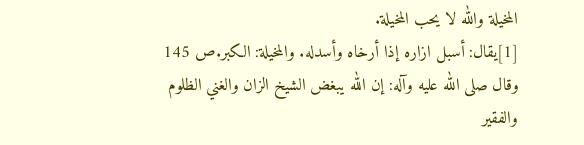المخيلة والله لا يحب المخيلة.
[1]يقال: أسبل ازاره إذا أرخاه وأسدله. والمخيلة: الكبر.ص 145
وقال صلى الله عليه وآله: إن الله يبغض الشيخ الزان والغني الظلوم والفقير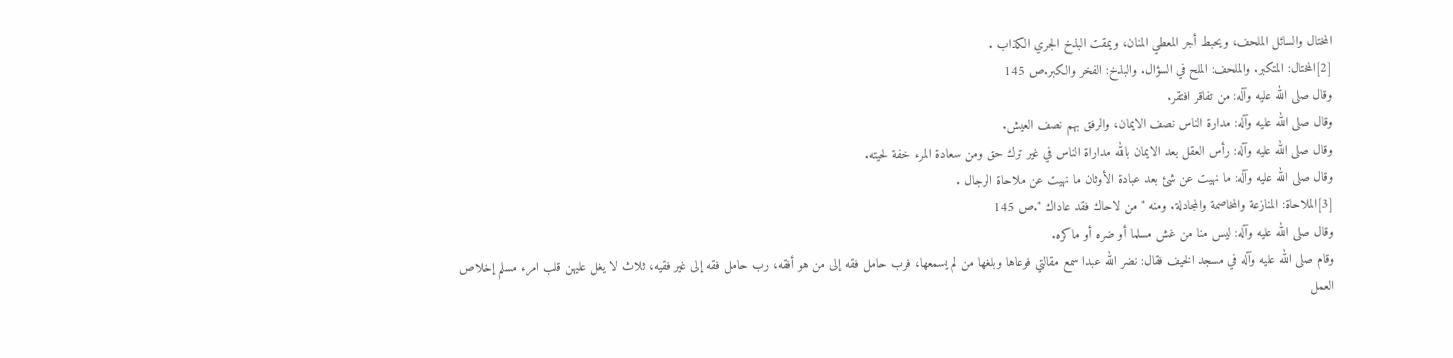المختال والسائل الملحف، ويحبط أجر المعطي المنان، ويمقت البذخ الجري الكذاب .
[2]المختال: المتكبر. والملحف: الملح في السؤال. والبذخ: الفخر والكبر.ص 145
وقال صلى الله عليه وآله: من تفاقر افتقر.
وقال صلى الله عليه وآله: مدارة الناس نصف الايمان، والرفق بهم نصف العيش.
وقال صلى الله عليه وآله: رأس العقل بعد الايمان بالله مداراة الناس في غير ترك حق ومن سعادة المرء خفة لحيته.
وقال صلى الله عليه وآله: ما نهيت عن شئ بعد عبادة الأوثان ما نهيت عن ملاحاة الرجال .
[3]الملاحاة: المنازعة والمخاصمة والمجادلة. ومنه " من لاحاك فقد عاداك ".ص 145
وقال صلى الله عليه وآله: ليس منا من غش مسلما أو ضره أو ماكره.
وقام صلى الله عليه وآله في مسجد الخيف فقال: نضر الله عبدا سمع مقالتي فوعاها وبلغها من لم يسمعها، فرب حامل فقه إلى من هو أفقه، رب حامل فقه إلى غير فقيه، ثلاث لا يغل عليهن قلب امرء مسلم إخلاص العمل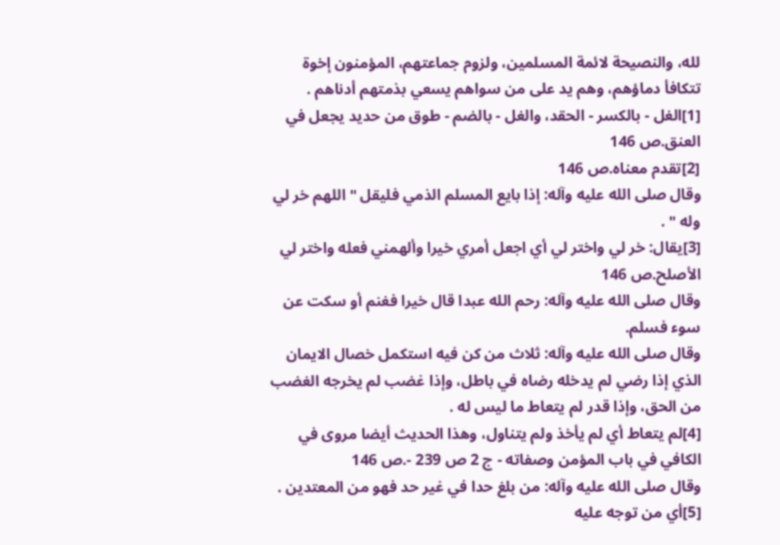لله، والنصيحة لائمة المسلمين، ولزوم جماعتهم، المؤمنون إخوة تتكافأ دماؤهم، وهم يد على من سواهم يسعي بذمتهم أدناهم .
[1]الغل - بالكسر - الحقد، والغل - بالضم - طوق من حديد يجعل في العنق.ص 146
[2]تقدم معناه.ص 146
وقال صلى الله عليه وآله: إذا بايع المسلم الذمي فليقل " اللهم خر لي وله " .
[3]يقال: خر لي واختر لي أي اجعل أمري خيرا وألهمني فعله واختر لي الأصلح.ص 146
وقال صلى الله عليه وآله: رحم الله عبدا قال خيرا فغنم أو سكت عن سوء فسلم.
وقال صلى الله عليه وآله: ثلاث من كن فيه استكمل خصال الايمان الذي إذا رضي لم يدخله رضاه في باطل، وإذا غضب لم يخرجه الغضب من الحق، وإذا قدر لم يتعاط ما ليس له .
[4]لم يتعاط أي لم يأخذ ولم يتناول، وهذا الحديث أيضا مروى في الكافي في باب المؤمن وصفاته - ج 2 ص 239 -.ص 146
وقال صلى الله عليه وآله: من بلغ حدا في غير حد فهو من المعتدين .
[5]أي من توجه عليه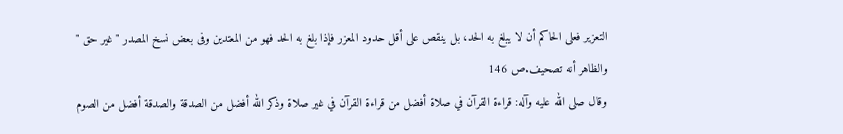التعزير فعلى الحاكم أن لا يبلغ به الحد، بل ينقص على أقل حدود المعزر فإذا بلغ به الحد فهو من المعتدين وفى بعض نسخ المصدر " غير حق " والظاهر أنه تصحيف.ص 146
وقال صلى الله عليه وآله: قراءة القرآن في صلاة أفضل من قراءة القرآن في غير صلاة وذكر الله أفضل من الصدقة والصدقة أفضل من الصوم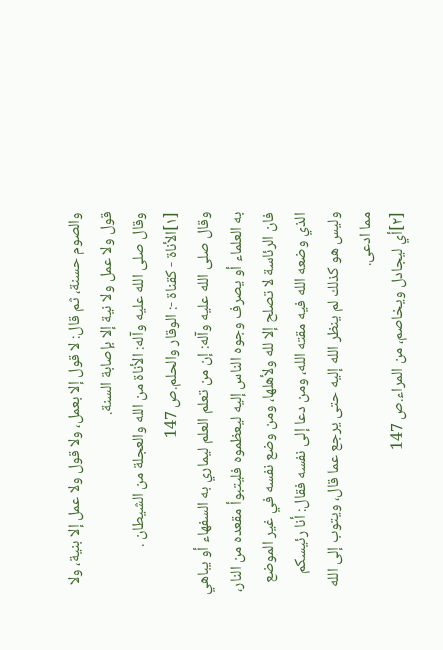والصوم حسنة، ثم قال: لا قول إلا بعمل، ولا قول ولا عمل إلا بنية، ولا قول ولا عمل ولا نية إلا بإصابة السنة.
وقال صلى الله عليه وآله: الأناة من الله والعجلة من الشيطان .
[١]الأناة - كقناة -: الوقار والحلم.ص 147
وقال صلى الله عليه وآله: إن من تعلم العلم ليماري به السفهاء أو يباهي به العلماء أو يصرف وجوه الناس إليه ليعظموه فليتبوأ مقعده من النار، فان الرئاسة لا تصلح إلا لله ولأهلها، ومن وضع نفسه في غير الموضع الذي وضعه الله فيه مقته الله، ومن دعا إلى نفسه فقال: أنا رئيسكم وليس هو كذلك لم ينظر الله إليه حتى يرجع عما قال، ويتوب إلى الله مما ادعى.
[٢]أي ليجادل ويخاصم، من المراء.ص 147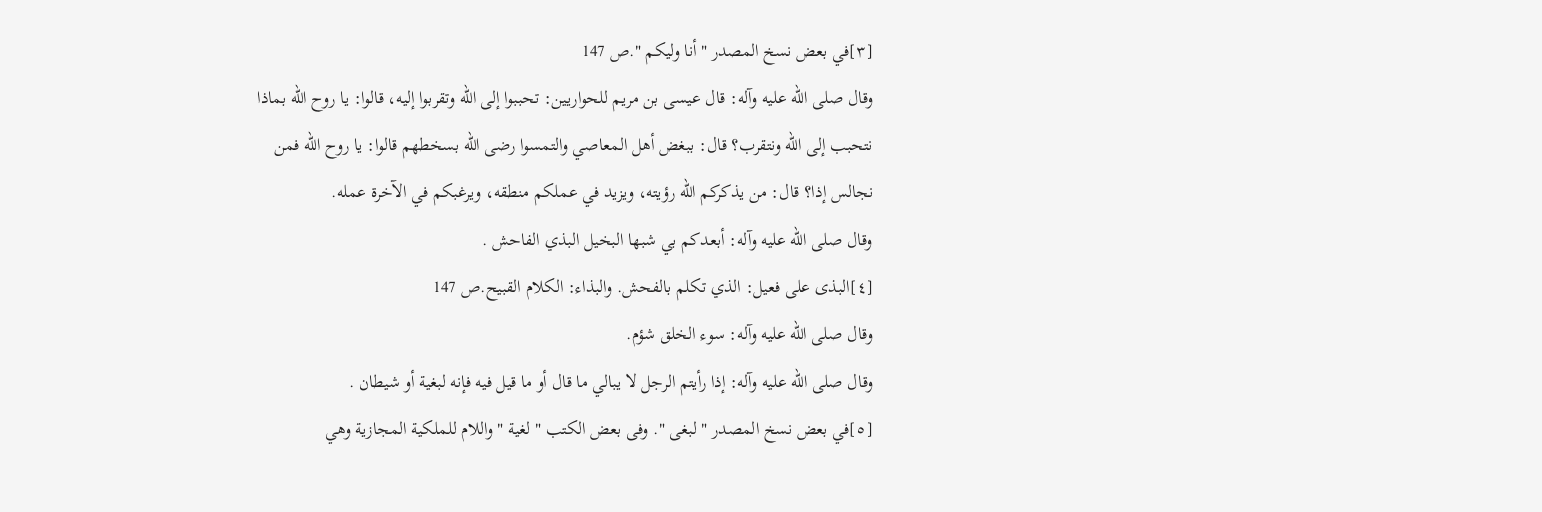[٣]في بعض نسخ المصدر " أنا وليكم ".ص 147
وقال صلى الله عليه وآله: قال عيسى بن مريم للحواريين: تحببوا إلى الله وتقربوا إليه، قالوا: يا روح الله بماذا نتحبب إلى الله ونتقرب؟ قال: ببغض أهل المعاصي والتمسوا رضى الله بسخطهم قالوا: يا روح الله فمن نجالس إذا؟ قال: من يذكركم الله رؤيته، ويزيد في عملكم منطقه، ويرغبكم في الآخرة عمله.
وقال صلى الله عليه وآله: أبعدكم بي شبها البخيل البذي الفاحش .
[٤]البذى على فعيل: الذي تكلم بالفحش. والبذاء: الكلام القبيح.ص 147
وقال صلى الله عليه وآله: سوء الخلق شؤم.
وقال صلى الله عليه وآله: إذا رأيتم الرجل لا يبالي ما قال أو ما قيل فيه فإنه لبغية أو شيطان .
[٥]في بعض نسخ المصدر " لبغى ". وفى بعض الكتب " لغية " واللام للملكية المجازية وهي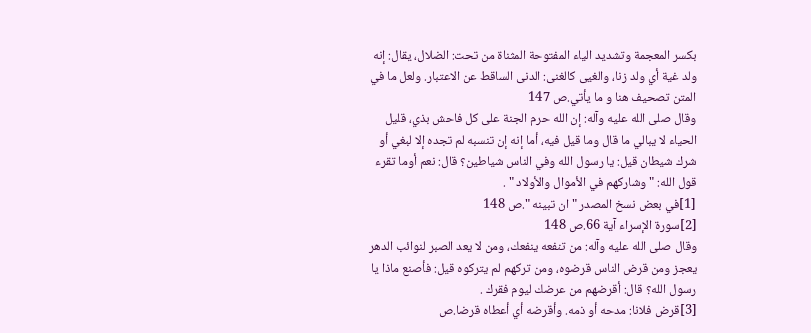بكسر المعجمة وتشديد الياء المفتوحة المثناة من تحت: الضلال، يقال: إنه ولد غية أي ولد زنا، والغيى كالغنى: الدنى الساقط عن الاعتبار. ولعل ما في المتن تصحيف هنا و ما يأتي.ص 147
وقال صلى الله عليه وآله: إن الله حرم الجنة على كل فاحش بذي، قليل الحياء لا يبالي ما قال وما قيل فيه، أما إنه إن تنسبه لم تجده إلا لبغي أو شرك شيطان قيل: يا رسول الله وفي الناس شياطين؟ قال: نعم أوما تقرء قول الله: " وشاركهم في الأموال والأولاد " .
[1]في بعض نسخ المصدر " ان تبينه ".ص 148
[2]سورة الإسراء آية 66.ص 148
وقال صلى الله عليه وآله: من تنفعه ينفعك، ومن لا يعد الصبر لنوائب الدهر يعجز ومن قرض الناس قرضوه، ومن تركهم لم يتركوه قيل: فأصنع ماذا يا رسول الله؟ قال: أقرضهم من عرضك ليوم فقرك .
[3]قرض فلانا: مدحه أو ذمه. وأقرضه أي أعطاه قرضا.ص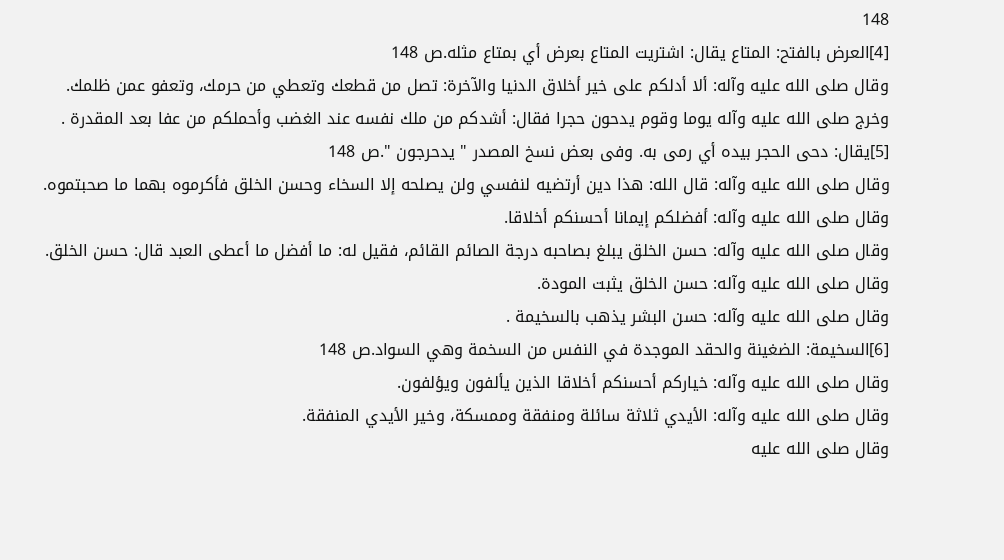148
[4]العرض بالفتح: المتاع يقال: اشتريت المتاع بعرض أي بمتاع مثله.ص 148
وقال صلى الله عليه وآله: ألا أدلكم على خير أخلاق الدنيا والآخرة: تصل من قطعك وتعطي من حرمك، وتعفو عمن ظلمك.
وخرج صلى الله عليه وآله يوما وقوم يدحون حجرا فقال: أشدكم من ملك نفسه عند الغضب وأحملكم من عفا بعد المقدرة .
[5]يقال: دحى الحجر بيده أي رمى به. وفى بعض نسخ المصدر " يدحرجون ".ص 148
وقال صلى الله عليه وآله: قال الله: هذا دين أرتضيه لنفسي ولن يصلحه إلا السخاء وحسن الخلق فأكرموه بهما ما صحبتموه.
وقال صلى الله عليه وآله: أفضلكم إيمانا أحسنكم أخلاقا.
وقال صلى الله عليه وآله: حسن الخلق يبلغ بصاحبه درجة الصائم القائم، فقيل له: ما أفضل ما أعطى العبد قال: حسن الخلق.
وقال صلى الله عليه وآله: حسن الخلق يثبت المودة.
وقال صلى الله عليه وآله: حسن البشر يذهب بالسخيمة .
[6]السخيمة: الضغينة والحقد الموجدة في النفس من السخمة وهي السواد.ص 148
وقال صلى الله عليه وآله: خياركم أحسنكم أخلاقا الذين يألفون ويؤلفون.
وقال صلى الله عليه وآله: الأيدي ثلاثة سائلة ومنفقة وممسكة، وخير الأيدي المنفقة.
وقال صلى الله عليه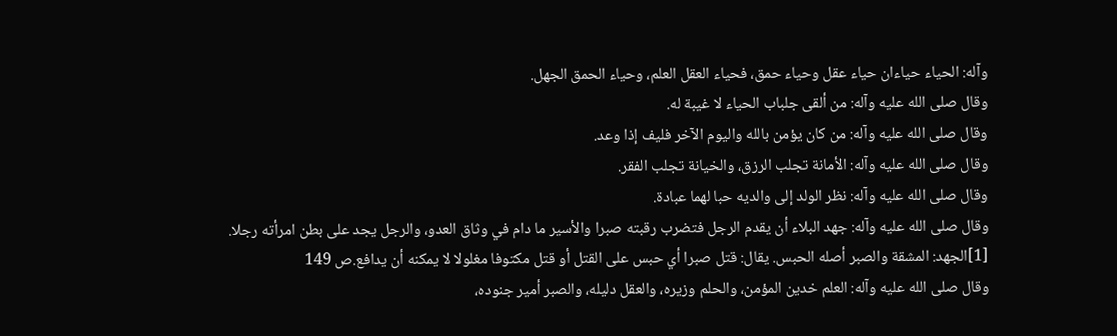وآله: الحياء حياءان حياء عقل وحياء حمق، فحياء العقل العلم، وحياء الحمق الجهل.
وقال صلى الله عليه وآله: من ألقى جلباب الحياء لا غيبة له.
وقال صلى الله عليه وآله: من كان يؤمن بالله واليوم الآخر فليف إذا وعد.
وقال صلى الله عليه وآله: الأمانة تجلب الرزق، والخيانة تجلب الفقر.
وقال صلى الله عليه وآله: نظر الولد إلى والديه حبا لهما عبادة.
وقال صلى الله عليه وآله: جهد البلاء أن يقدم الرجل فتضرب رقبته صبرا والأسير ما دام في وثاق العدو، والرجل يجد على بطن امرأته رجلا.
[1]الجهد: المشقة والصبر أصله الحبس. يقال: قتل صبرا أي حبس على القتل أو قتل مكتوفا مغلولا لا يمكنه أن يدافع.ص 149
وقال صلى الله عليه وآله: العلم خدين المؤمن، والحلم وزيره، والعقل دليله، والصبر أمير جنوده،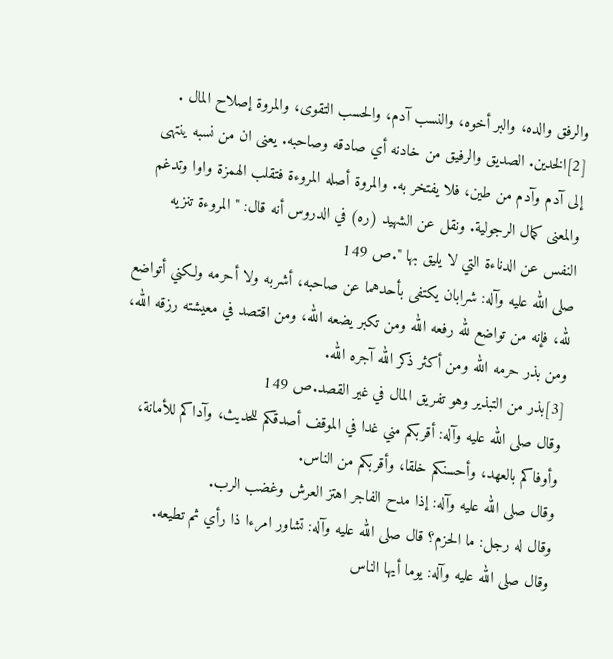والرفق والده، والبر أخوه، والنسب آدم، والحسب التقوى، والمروة إصلاح المال .
[2]الخدين. الصديق والرفيق من خادنه أي صادقه وصاحبه. يعنى ان من نسبه ينتهى إلى آدم وآدم من طين، فلا يفتخر به. والمروة أصله المروءة فتقلب الهمزة واوا وتدغم والمعنى كمال الرجولية. ونقل عن الشهيد (ره) في الدروس أنه قال: " المروءة تنزيه النفس عن الدناءة التي لا يليق بها ".ص 149
صلى الله عليه وآله: شرابان يكتفى بأحدهما عن صاحبه، أشربه ولا أحرمه ولكني أتواضع لله، فإنه من تواضع لله رفعه الله ومن تكبر يضعه الله، ومن اقتصد في معيشته رزقه الله، ومن بذر حرمه الله ومن أكثر ذكر الله آجره الله.
[3]بذر من التبذير وهو تفريق المال في غير القصد.ص 149
وقال صلى الله عليه وآله: أقربكم مني غدا في الموقف أصدقكم للحديث، وآداكم للأمانة، وأوفاكم بالعهد، وأحسنكم خلقا، وأقربكم من الناس.
وقال صلى الله عليه وآله: إذا مدح الفاجر اهتز العرش وغضب الرب.
وقال له رجل: ما الحزم؟ قال صلى الله عليه وآله: تشاور امرءا ذا رأي ثم تطيعه.
وقال صلى الله عليه وآله: يوما أيها الناس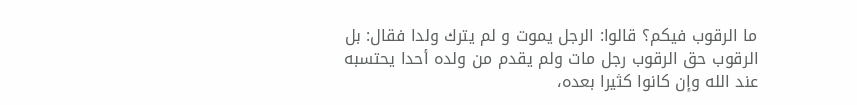ما الرقوب فيكم؟ قالوا: الرجل يموت و لم يترك ولدا فقال: بل الرقوب حق الرقوب رجل مات ولم يقدم من ولده أحدا يحتسبه عند الله وإن كانوا كثيرا بعده،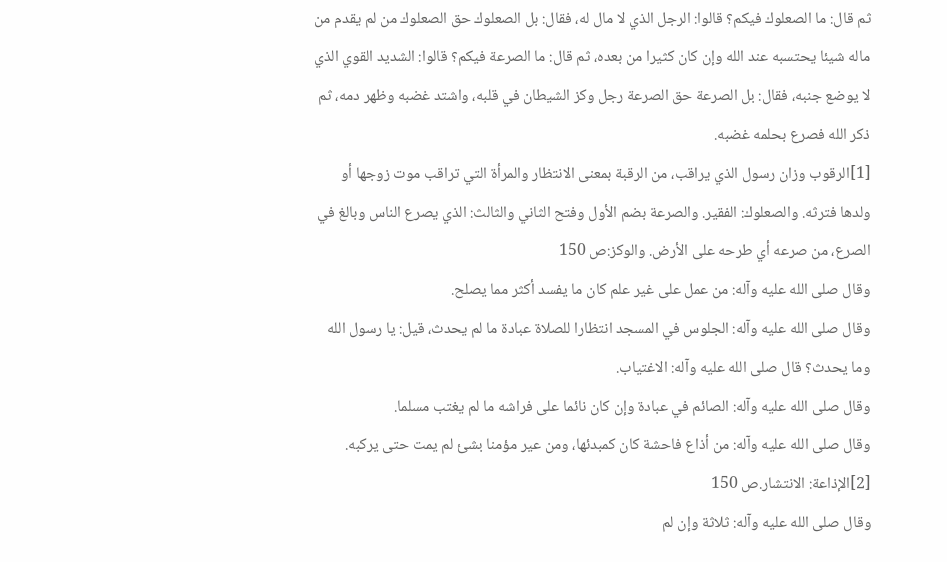ثم قال: ما الصعلوك فيكم؟ قالوا: الرجل الذي لا مال له، فقال: بل الصعلوك حق الصعلوك من لم يقدم من ماله شيئا يحتسبه عند الله وإن كان كثيرا من بعده، ثم قال: ما الصرعة فيكم؟ قالوا: الشديد القوي الذي لا يوضع جنبه، فقال: بل الصرعة حق الصرعة رجل وكز الشيطان في قلبه، واشتد غضبه وظهر دمه، ثم ذكر الله فصرع بحلمه غضبه.
[1]الرقوب وزان رسول الذي يراقب، من الرقبة بمعنى الانتظار والمرأة التي تراقب موت زوجها أو ولدها فترثه. والصعلوك: الفقير. والصرعة بضم الأول وفتح الثاني والثالث: الذي يصرع الناس وبالغ في الصرع، من صرعه أي طرحه على الأرض. والوكز:ص 150
وقال صلى الله عليه وآله: من عمل على غير علم كان ما يفسد أكثر مما يصلح.
وقال صلى الله عليه وآله: الجلوس في المسجد انتظارا للصلاة عبادة ما لم يحدث، قيل: يا رسول الله وما يحدث؟ قال صلى الله عليه وآله: الاغتياب.
وقال صلى الله عليه وآله: الصائم في عبادة وإن كان نائما على فراشه ما لم يغتب مسلما.
وقال صلى الله عليه وآله: من أذاع فاحشة كان كمبدئها، ومن عير مؤمنا بشئ لم يمت حتى يركبه.
[2]الإذاعة: الانتشار.ص 150
وقال صلى الله عليه وآله: ثلاثة وإن لم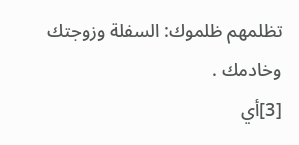تظلمهم ظلموك: السفلة وزوجتك وخادمك .
[3]أي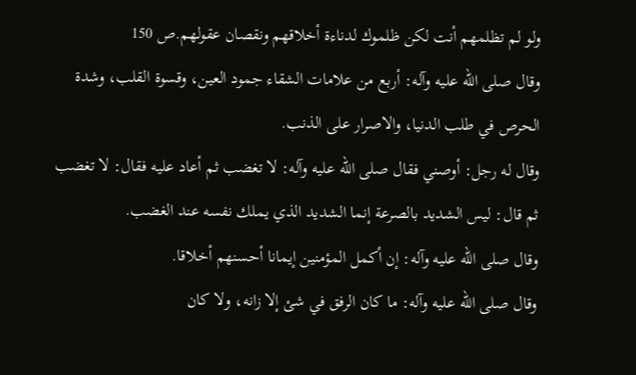ولو لم تظلمهم أنت لكن ظلموك لدناءة أخلاقهم ونقصان عقولهم.ص 150
وقال صلى الله عليه وآله: أربع من علامات الشقاء جمود العين، وقسوة القلب، وشدة الحرص في طلب الدنيا، والاصرار على الذنب.
وقال له رجل: أوصني فقال صلى الله عليه وآله: لا تغضب ثم أعاد عليه فقال: لا تغضب ثم قال: ليس الشديد بالصرعة إنما الشديد الذي يملك نفسه عند الغضب.
وقال صلى الله عليه وآله: إن أكمل المؤمنين إيمانا أحسنهم أخلاقا.
وقال صلى الله عليه وآله: ما كان الرفق في شئ إلا زانه، ولا كان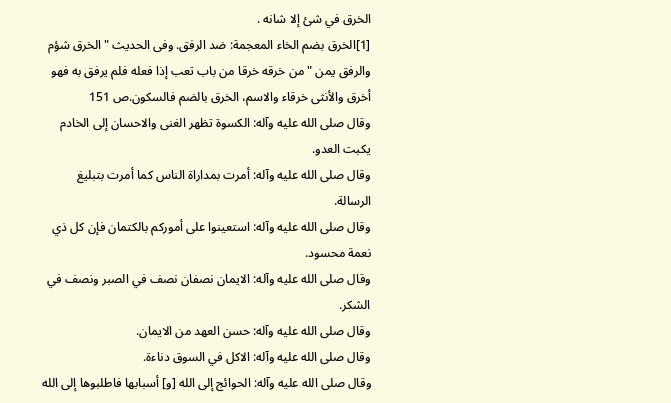الخرق في شئ إلا شانه .
[1]الخرق بضم الخاء المعجمة: ضد الرفق. وفى الحديث " الخرق شؤم والرفق يمن " من خرقه خرقا من باب تعب إذا فعله فلم يرفق به فهو أخرق والأنثى خرقاء والاسم، الخرق بالضم فالسكون.ص 151
وقال صلى الله عليه وآله: الكسوة تظهر الغنى والاحسان إلى الخادم يكبت العدو.
وقال صلى الله عليه وآله: أمرت بمداراة الناس كما أمرت بتبليغ الرسالة.
وقال صلى الله عليه وآله: استعينوا على أموركم بالكتمان فإن كل ذي نعمة محسود.
وقال صلى الله عليه وآله: الايمان نصفان نصف في الصبر ونصف في الشكر.
وقال صلى الله عليه وآله: حسن العهد من الايمان.
وقال صلى الله عليه وآله: الاكل في السوق دناءة.
وقال صلى الله عليه وآله: الحوائج إلى الله [و] أسبابها فاطلبوها إلى الله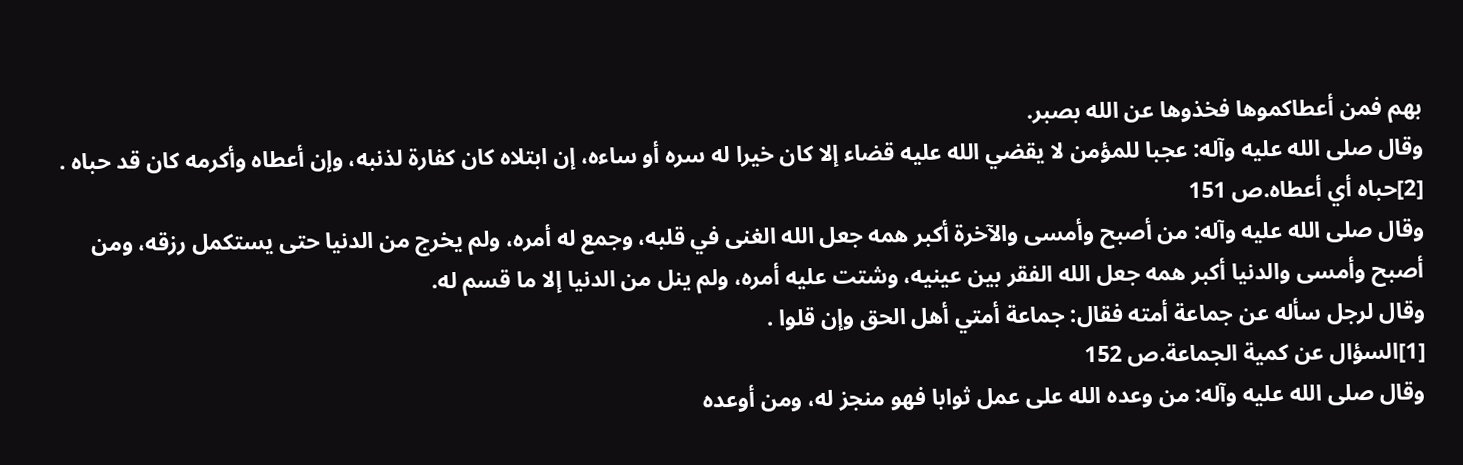بهم فمن أعطاكموها فخذوها عن الله بصبر.
وقال صلى الله عليه وآله: عجبا للمؤمن لا يقضي الله عليه قضاء إلا كان خيرا له سره أو ساءه، إن ابتلاه كان كفارة لذنبه، وإن أعطاه وأكرمه كان قد حباه .
[2]حباه أي أعطاه.ص 151
وقال صلى الله عليه وآله: من أصبح وأمسى والآخرة أكبر همه جعل الله الغنى في قلبه، وجمع له أمره، ولم يخرج من الدنيا حتى يستكمل رزقه، ومن أصبح وأمسى والدنيا أكبر همه جعل الله الفقر بين عينيه، وشتت عليه أمره، ولم ينل من الدنيا إلا ما قسم له.
وقال لرجل سأله عن جماعة أمته فقال: جماعة أمتي أهل الحق وإن قلوا .
[1]السؤال عن كمية الجماعة.ص 152
وقال صلى الله عليه وآله: من وعده الله على عمل ثوابا فهو منجز له، ومن أوعده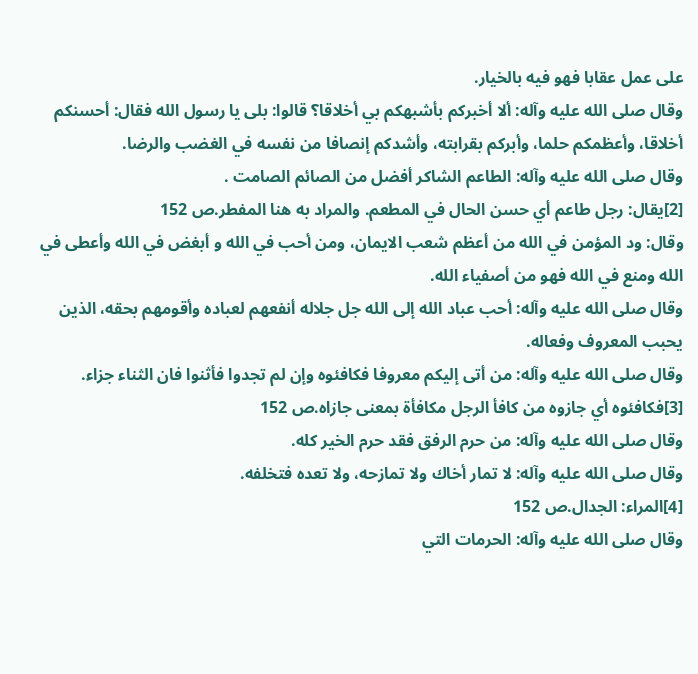على عمل عقابا فهو فيه بالخيار.
وقال صلى الله عليه وآله: ألا أخبركم بأشبهكم بي أخلاقا؟ قالوا: بلى يا رسول الله فقال: أحسنكم أخلاقا، وأعظمكم حلما، وأبركم بقرابته، وأشدكم إنصافا من نفسه في الغضب والرضا.
وقال صلى الله عليه وآله: الطاعم الشاكر أفضل من الصائم الصامت .
[2]يقال: رجل طاعم أي حسن الحال في المطعم. والمراد به هنا المفطر.ص 152
وقال: ود المؤمن في الله من أعظم شعب الايمان، ومن أحب في الله و أبغض في الله وأعطى في الله ومنع في الله فهو من أصفياء الله.
وقال صلى الله عليه وآله: أحب عباد الله إلى الله جل جلاله أنفعهم لعباده وأقومهم بحقه، الذين يحبب المعروف وفعاله.
وقال صلى الله عليه وآله: من أتى إليكم معروفا فكافئوه وإن لم تجدوا فأثنوا فان الثناء جزاء.
[3]فكافئوه أي جازوه من كافأ الرجل مكافأة بمعنى جازاه.ص 152
وقال صلى الله عليه وآله: من حرم الرفق فقد حرم الخير كله.
وقال صلى الله عليه وآله: لا تمار أخاك ولا تمازحه، ولا تعده فتخلفه.
[4]المراء: الجدال.ص 152
وقال صلى الله عليه وآله: الحرمات التي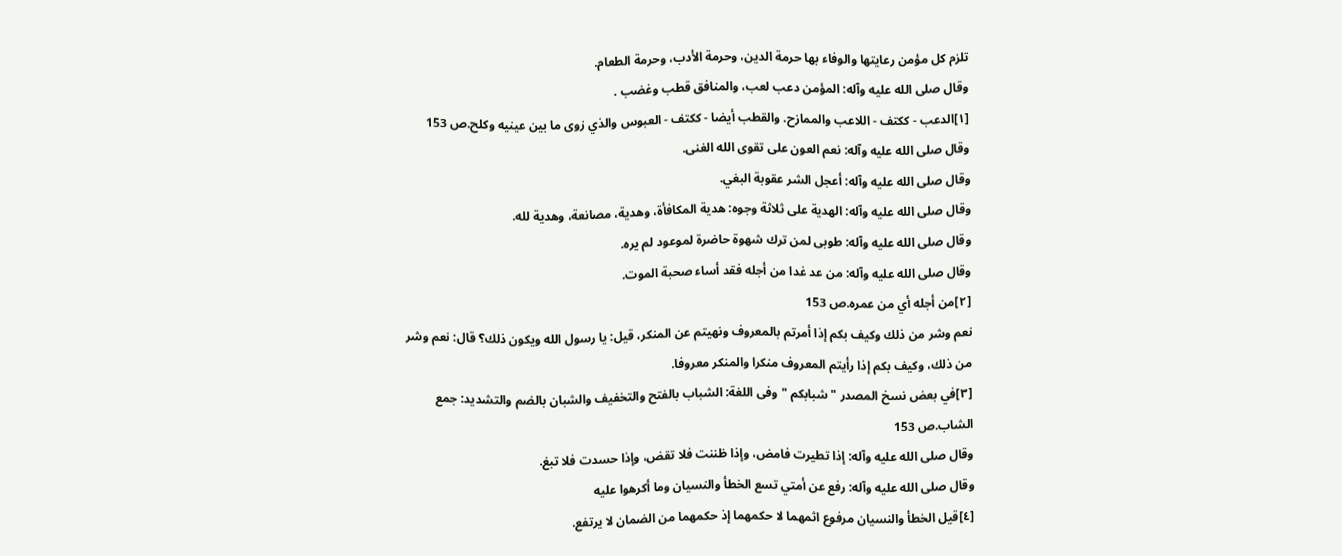تلزم كل مؤمن رعايتها والوفاء بها حرمة الدين، وحرمة الأدب، وحرمة الطعام.
وقال صلى الله عليه وآله: المؤمن دعب لعب، والمنافق قطب وغضب .
[١]الدعب - ككتف - اللاعب والممازح. والقطب أيضا - ككتف - العبوس والذي زوى ما بين عينيه وكلح.ص 153
وقال صلى الله عليه وآله: نعم العون على تقوى الله الغنى.
وقال صلى الله عليه وآله: أعجل الشر عقوبة البغي.
وقال صلى الله عليه وآله: الهدية على ثلاثة وجوه: هدية المكافأة، وهدية، مصانعة، وهدية لله.
وقال صلى الله عليه وآله: طوبى لمن ترك شهوة حاضرة لموعود لم يره.
وقال صلى الله عليه وآله: من عد غدا من أجله فقد أساء صحبة الموت.
[٢]من أجله أي من عمره.ص 153
نعم وشر من ذلك وكيف بكم إذا أمرتم بالمعروف ونهيتم عن المنكر، قيل: يا رسول الله ويكون ذلك؟ قال: نعم وشر من ذلك، وكيف بكم إذا رأيتم المعروف منكرا والمنكر معروفا.
[٣]في بعض نسخ المصدر " شبابكم " وفى اللغة: الشباب بالفتح والتخفيف والشبان بالضم والتشديد: جمع الشاب.ص 153
وقال صلى الله عليه وآله: إذا تطيرت فامض، وإذا ظننت فلا تقض، وإذا حسدت فلا تبغ.
وقال صلى الله عليه وآله: رفع عن أمتي تسع الخطأ والنسيان وما أكرهوا عليه
[٤]قيل الخطأ والنسيان مرفوع اثمهما لا حكمهما إذ حكمهما من الضمان لا يرتفع.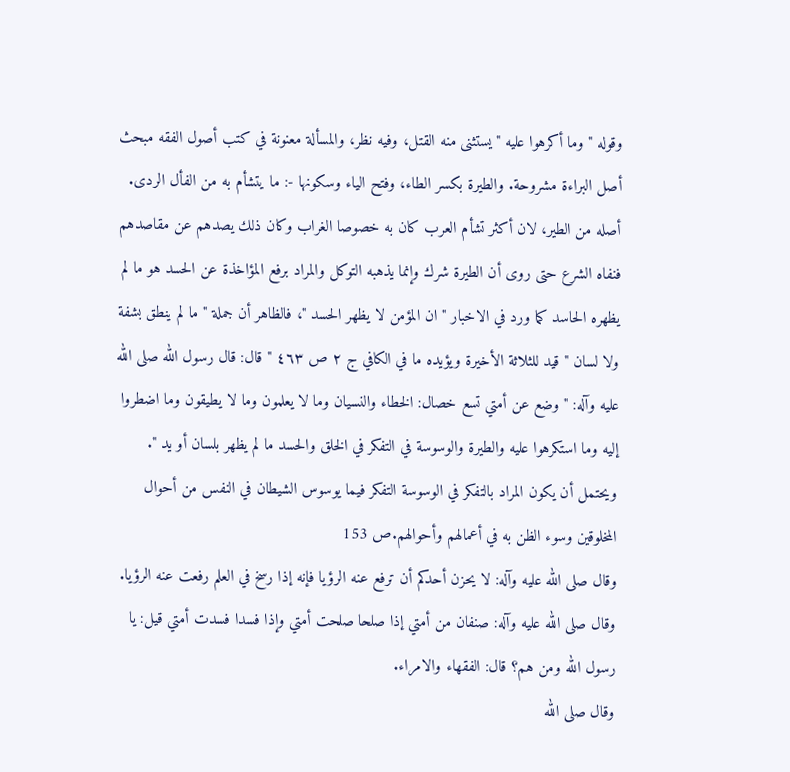وقوله " وما أكرهوا عليه " يستثنى منه القتل، وفيه نظر، والمسألة معنونة في كتب أصول الفقه مبحث أصل البراءة مشروحة. والطيرة بكسر الطاء، وفتح الياء وسكونها -: ما يتشأم به من الفأل الردى. أصله من الطير، لان أكثر تشأم العرب كان به خصوصا الغراب وكان ذلك يصدهم عن مقاصدهم فنفاه الشرع حتى روى أن الطيرة شرك وإنما يذهبه التوكل والمراد برفع المؤاخذة عن الحسد هو ما لم يظهره الحاسد كما ورد في الاخبار " ان المؤمن لا يظهر الحسد "، فالظاهر أن جملة " ما لم ينطق بشفة ولا لسان " قيد للثلاثة الأخيرة ويؤيده ما في الكافي ج ٢ ص ٤٦٣ " قال: قال رسول الله صلى الله عليه وآله: " وضع عن أمتي تسع خصال: الخطاء والنسيان وما لا يعلمون وما لا يطيقون وما اضطروا إليه وما استكرهوا عليه والطيرة والوسوسة في التفكر في الخلق والحسد ما لم يظهر بلسان أو يد ". ويحتمل أن يكون المراد بالتفكر في الوسوسة التفكر فيما يوسوس الشيطان في النفس من أحوال المخلوقين وسوء الظن به في أعمالهم وأحوالهم.ص 153
وقال صلى الله عليه وآله: لا يحزن أحدكم أن ترفع عنه الرؤيا فإنه إذا رسخ في العلم رفعت عنه الرؤيا.
وقال صلى الله عليه وآله: صنفان من أمتي إذا صلحا صلحت أمتي وإذا فسدا فسدت أمتي قيل: يا رسول الله ومن هم؟ قال: الفقهاء والامراء.
وقال صلى الله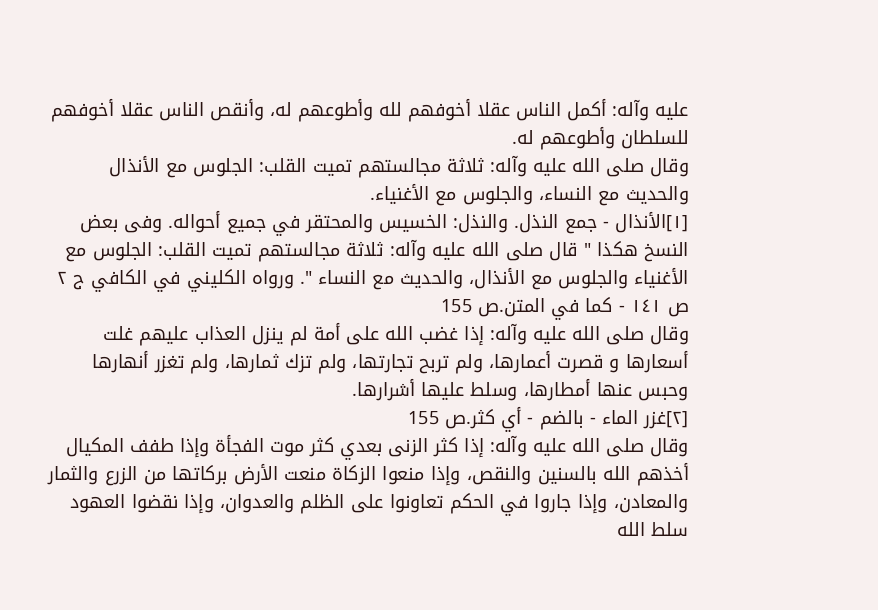عليه وآله: أكمل الناس عقلا أخوفهم لله وأطوعهم له، وأنقص الناس عقلا أخوفهم للسلطان وأطوعهم له.
وقال صلى الله عليه وآله: ثلاثة مجالستهم تميت القلب: الجلوس مع الأنذال والحديث مع النساء، والجلوس مع الأغنياء.
[١]الأنذال - جمع النذل. والنذل: الخسيس والمحتقر في جميع أحواله. وفى بعض النسخ هكذا " قال صلى الله عليه وآله: ثلاثة مجالستهم تميت القلب: الجلوس مع الأغنياء والجلوس مع الأنذال، والحديث مع النساء ". ورواه الكليني في الكافي ج ٢ ص ١٤١ - كما في المتن.ص 155
وقال صلى الله عليه وآله: إذا غضب الله على أمة لم ينزل العذاب عليهم غلت أسعارها و قصرت أعمارها، ولم تربح تجارتها، ولم تزك ثمارها، ولم تغزر أنهارها وحبس عنها أمطارها، وسلط عليها أشرارها.
[٢]غزر الماء - بالضم - أي كثر.ص 155
وقال صلى الله عليه وآله: إذا كثر الزنى بعدي كثر موت الفجأة وإذا طفف المكيال أخذهم الله بالسنين والنقص، وإذا منعوا الزكاة منعت الأرض بركاتها من الزرع والثمار والمعادن، وإذا جاروا في الحكم تعاونوا على الظلم والعدوان، وإذا نقضوا العهود سلط الله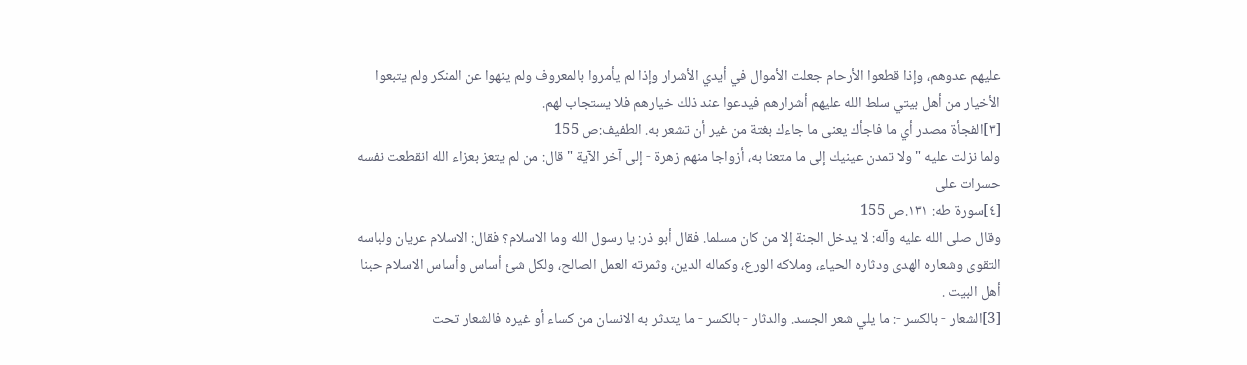عليهم عدوهم، وإذا قطعوا الأرحام جعلت الأموال في أيدي الأشرار وإذا لم يأمروا بالمعروف ولم ينهوا عن المنكر ولم يتبعوا الأخيار من أهل بيتي سلط الله عليهم أشرارهم فيدعوا عند ذلك خيارهم فلا يستجاب لهم.
[٣]الفجأة مصدر أي ما فاجأك يعنى ما جاءك بغتة من غير أن تشعر به. الطفيف:ص 155
ولما نزلت عليه " ولا تمدن عينيك إلى ما متعنا به، أزواجا منهم زهرة - إلى آخر الآية " قال: من لم يتعز بعزاء الله انقطعت نفسه حسرات على
[٤]سورة طه: ١٣١.ص 155
وقال صلى الله عليه وآله: لا يدخل الجنة إلا من كان مسلما. فقال أبو ذر: يا رسول الله وما الاسلام؟ فقال: الاسلام عريان ولباسه التقوى وشعاره الهدى ودثاره الحياء، وملاكه الورع، وكماله الدين، وثمرته العمل الصالح، ولكل شئ أساس وأساس الاسلام حبنا أهل البيت .
[3]الشعار - بالكسر -: ما يلي شعر الجسد. والدثار - بالكسر - ما يتدثر به الانسان من كساء أو غيره فالشعار تحت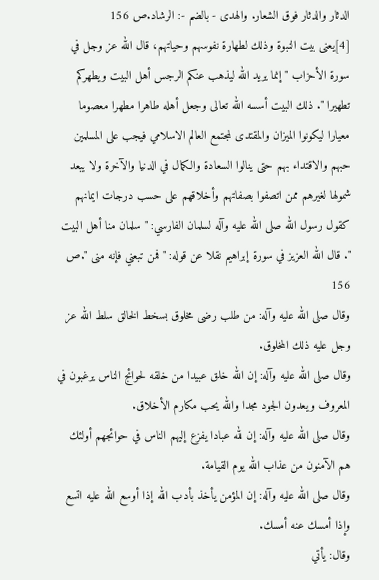الدثار والدثار فوق الشعار. والهدى - بالضم -: الرشاد.ص 156
[4]يعنى بيت النبوة وذلك لطهارة نفوسهم وحياتهم، قال الله عز وجل في سورة الأحزاب " إنما يريد الله ليذهب عنكم الرجس أهل البيت ويطهركم تطهيرا ". ذلك البيت أسسه الله تعالى وجعل أهله طاهرا مطهرا معصوما معيارا ليكونوا الميزان والمقتدى لمجتمع العالم الاسلامي فيجب على المسلمين حبهم والاقتداء بهم حتى ينالوا السعادة والكمال في الدنيا والآخرة ولا يبعد شمولها لغيرهم ممن اتصفوا بصفاتهم وأخلاقهم على حسب درجات ايمانهم كقول رسول الله صلى الله عليه وآله لسلمان الفارسي: " سلمان منا أهل البيت ". قال الله العزيز في سورة إبراهيم نقلا عن قوله: " فمن تبعني فإنه منى ".ص 156
وقال صلى الله عليه وآله: من طلب رضى مخلوق بسخط الخالق سلط الله عز وجل عليه ذلك المخلوق.
وقال صلى الله عليه وآله: إن الله خلق عبيدا من خلقه لحوائج الناس يرغبون في المعروف ويعدون الجود مجدا والله يحب مكارم الأخلاق.
وقال صلى الله عليه وآله: إن لله عبادا يفزع إليهم الناس في حوائجهم أولئك هم الآمنون من عذاب الله يوم القيامة.
وقال صلى الله عليه وآله: إن المؤمن يأخذ بأدب الله إذا أوسع الله عليه اتسع وإذا أمسك عنه أمسك.
وقال: يأتي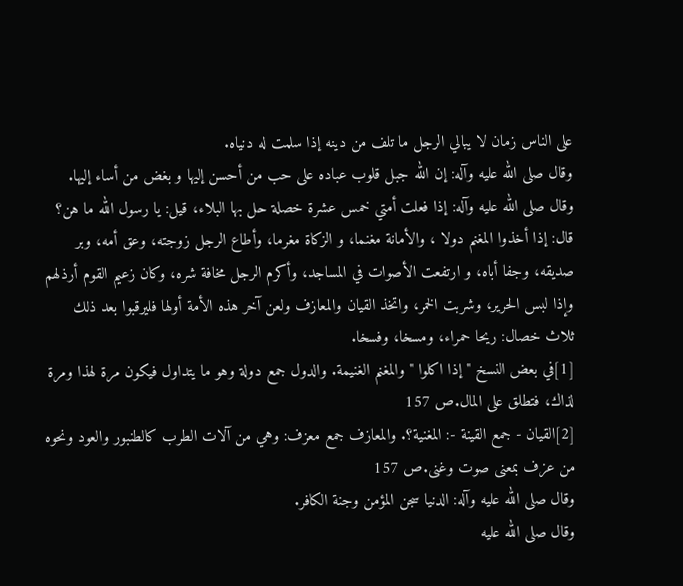على الناس زمان لا يبالي الرجل ما تلف من دينه إذا سلمت له دنياه.
وقال صلى الله عليه وآله: إن الله جبل قلوب عباده على حب من أحسن إليها و بغض من أساء إليها.
وقال صلى الله عليه وآله: إذا فعلت أمتي خمس عشرة خصلة حل بها البلاء، قيل: يا رسول الله ما هن؟ قال: إذا أخذوا المغنم دولا ، والأمانة مغنما، و الزكاة مغرما، وأطاع الرجل زوجته، وعق أمه، وبر صديقه، وجفا أباه، و ارتفعت الأصوات في المساجد، وأكرم الرجل مخافة شره، وكان زعيم القوم أرذلهم وإذا لبس الحرير، وشربت الخمر، واتخذ القيان والمعازف ولعن آخر هذه الأمة أولها فليرقبوا بعد ذلك ثلاث خصال: ريحا حمراء، ومسخا، وفسخا.
[1]في بعض النسخ " إذا اكلوا " والمغنم الغنيمة. والدول جمع دولة وهو ما يتداول فيكون مرة لهذا ومرة لذاك، فتطلق على المال.ص 157
[2]القيان - جمع القينة -: المغنية؟. والمعازف جمع معزف: وهي من آلات الطرب كالطنبور والعود ونحوه من عزف بمعنى صوت وغنى.ص 157
وقال صلى الله عليه وآله: الدنيا سجن المؤمن وجنة الكافر.
وقال صلى الله عليه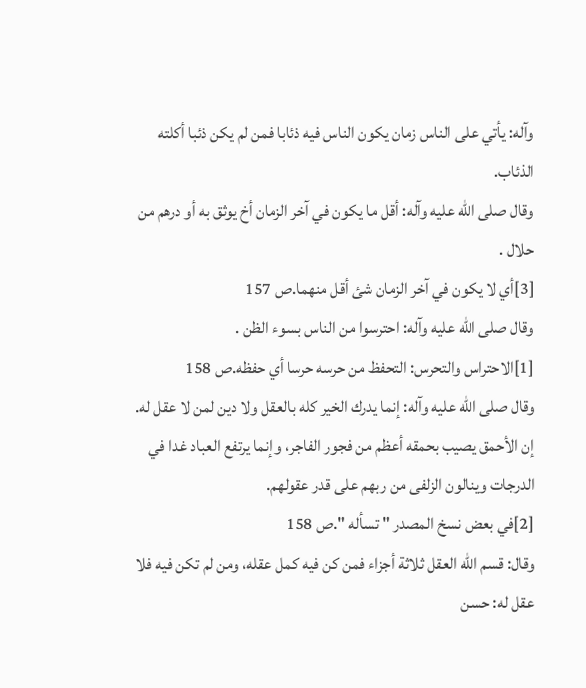وآله: يأتي على الناس زمان يكون الناس فيه ذئابا فمن لم يكن ذئبا أكلته الذئاب.
وقال صلى الله عليه وآله: أقل ما يكون في آخر الزمان أخ يوثق به أو درهم من حلال .
[3]أي لا يكون في آخر الزمان شئ أقل منهما.ص 157
وقال صلى الله عليه وآله: احترسوا من الناس بسوء الظن .
[1]الاحتراس والتحرس: التحفظ من حرسه حرسا أي حفظه.ص 158
وقال صلى الله عليه وآله: إنما يدرك الخير كله بالعقل ولا دين لمن لا عقل له.
إن الأحمق يصيب بحمقه أعظم من فجور الفاجر، وإنما يرتفع العباد غدا في الدرجات وينالون الزلفى من ربهم على قدر عقولهم.
[2]في بعض نسخ المصدر " تسأله ".ص 158
وقال: قسم الله العقل ثلاثة أجزاء فمن كن فيه كمل عقله، ومن لم تكن فيه فلا عقل له: حسن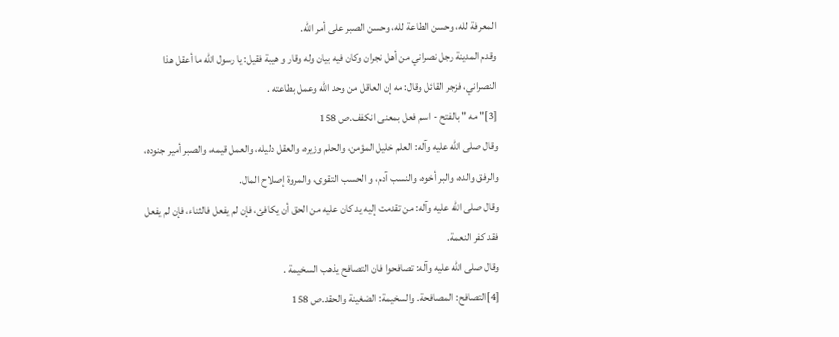المعرفة لله، وحسن الطاعة لله، وحسن الصبر على أمر الله.
وقدم المدينة رجل نصراني من أهل نجران وكان فيه بيان وله وقار و هيبة فقيل: يا رسول الله ما أعقل هذا النصراني، فزجر القائل وقال: مه إن العاقل من وحد الله وعمل بطاعته .
[3]" مه " بالفتح - اسم فعل بمعنى انكفف.ص 158
وقال صلى الله عليه وآله: العلم خليل المؤمن، والحلم وزيره، والعقل دليله، والعمل قيمه، والصبر أمير جنوده، والرفق والده، والبر أخوه، والنسب آدم، و الحسب التقوى، والمروة إصلاح المال.
وقال صلى الله عليه وآله: من تقدمت إليه يد كان عليه من الحق أن يكافئ، فإن لم يفعل فالثناء، فإن لم يفعل فقد كفر النعمة.
وقال صلى الله عليه وآله: تصافحوا فان التصافح يذهب السخيمة .
[4]التصافح: المصافحة. والسخيمة: الضغينة والحقد.ص 158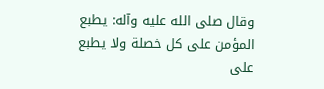وقال صلى الله عليه وآله: يطبع المؤمن على كل خصلة ولا يطبع على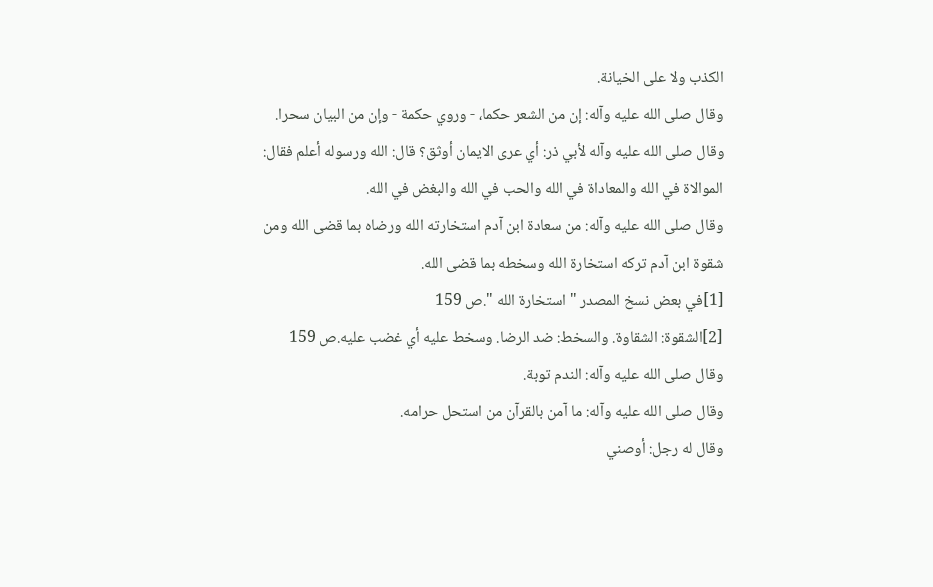الكذب ولا على الخيانة.
وقال صلى الله عليه وآله: إن من الشعر حكما، - وروي حكمة - وإن من البيان سحرا.
وقال صلى الله عليه وآله لأبي ذر: أي عرى الايمان أوثق؟ قال: الله ورسوله أعلم فقال: الموالاة في الله والمعاداة في الله والحب في الله والبغض في الله.
وقال صلى الله عليه وآله: من سعادة ابن آدم استخارته الله ورضاه بما قضى الله ومن شقوة ابن آدم تركه استخارة الله وسخطه بما قضى الله.
[1]في بعض نسخ المصدر " استخارة الله ".ص 159
[2]الشقوة: الشقاوة. والسخط: ضد الرضا. وسخط عليه أي غضب عليه.ص 159
وقال صلى الله عليه وآله: الندم توبة.
وقال صلى الله عليه وآله: ما آمن بالقرآن من استحل حرامه.
وقال له رجل: أوصني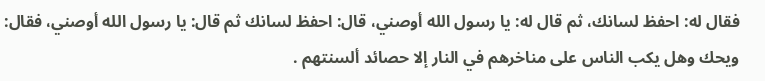فقال له: احفظ لسانك، ثم قال له: يا رسول الله أوصني، قال: احفظ لسانك ثم قال: يا رسول الله أوصني، فقال: ويحك وهل يكب الناس على مناخرهم في النار إلا حصائد ألسنتهم .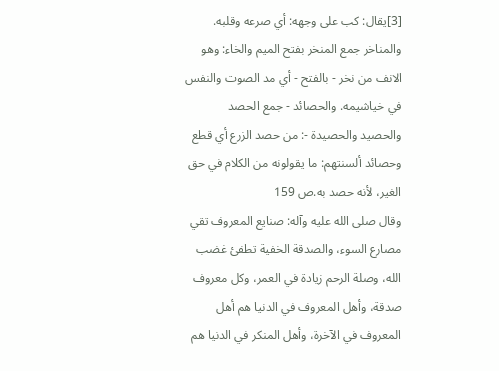[3]يقال: كب على وجهه: أي صرعه وقلبه. والمناخر جمع المنخر بفتح الميم والخاء: وهو الانف من نخر - بالفتح - أي مد الصوت والنفس في خياشيمه. والحصائد - جمع الحصد والحصيد والحصيدة -: من حصد الزرع أي قطع وحصائد ألسنتهم: ما يقولونه من الكلام في حق الغير، لأنه حصد به.ص 159
وقال صلى الله عليه وآله: صنايع المعروف تقي مصارع السوء، والصدقة الخفية تطفئ غضب الله، وصلة الرحم زيادة في العمر، وكل معروف صدقة، وأهل المعروف في الدنيا هم أهل المعروف في الآخرة، وأهل المنكر في الدنيا هم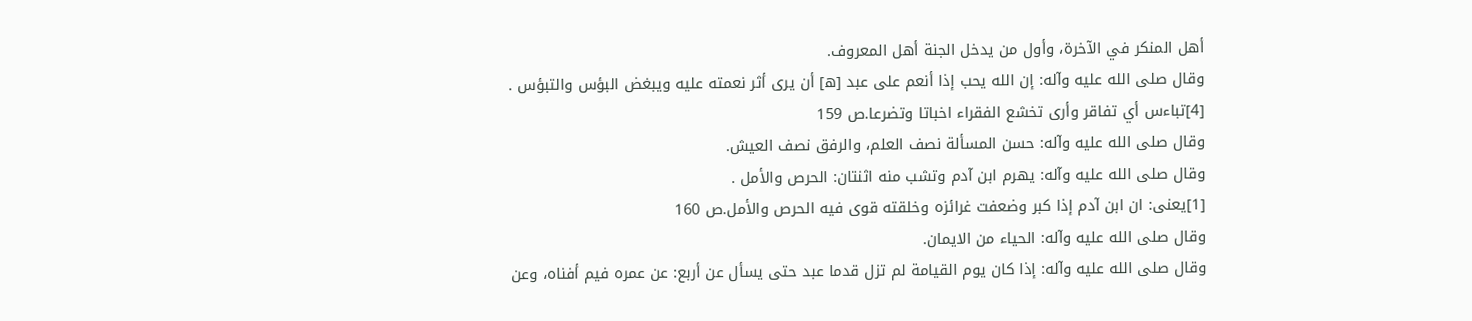أهل المنكر في الآخرة، وأول من يدخل الجنة أهل المعروف.
وقال صلى الله عليه وآله: إن الله يحب إذا أنعم على عبد [ه] أن يرى أثر نعمته عليه ويبغض البؤس والتبؤس .
[4]تباءس أي تفاقر وأرى تخشع الفقراء اخباتا وتضرعا.ص 159
وقال صلى الله عليه وآله: حسن المسألة نصف العلم، والرفق نصف العيش.
وقال صلى الله عليه وآله: يهرم ابن آدم وتشب منه اثنتان: الحرص والأمل .
[1]يعنى: ان ابن آدم إذا كبر وضعفت غرائزه وخلقته قوى فيه الحرص والأمل.ص 160
وقال صلى الله عليه وآله: الحياء من الايمان.
وقال صلى الله عليه وآله: إذا كان يوم القيامة لم تزل قدما عبد حتى يسأل عن أربع: عن عمره فيم أفناه، وعن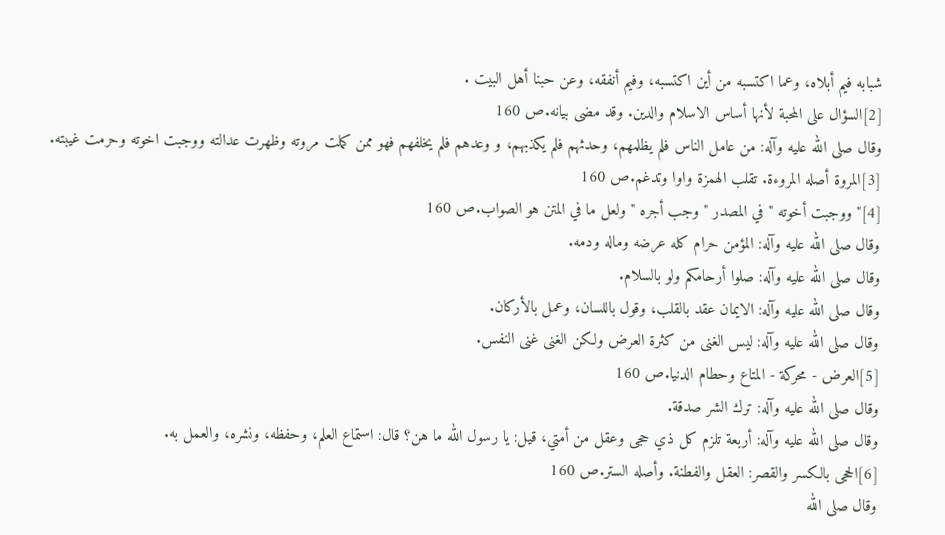شبابه فيم أبلاه، وعما اكتسبه من أين اكتسبه، وفيم أنفقه، وعن حبنا أهل البيت .
[2]السؤال على المحبة لأنها أساس الاسلام والدين. وقد مضى بيانه.ص 160
وقال صلى الله عليه وآله: من عامل الناس فلم يظلمهم، وحدثهم فلم يكذبهم، و وعدهم فلم يخلفهم فهو ممن كملت مروته وظهرت عدالته ووجبت اخوته وحرمت غيبته.
[3]المروة أصله المروءة. تقلب الهمزة واوا وتدغم.ص 160
[4]" ووجبت أخوته " في المصدر " وجب أجره " ولعل ما في المتن هو الصواب.ص 160
وقال صلى الله عليه وآله: المؤمن حرام كله عرضه وماله ودمه.
وقال صلى الله عليه وآله: صلوا أرحامكم ولو بالسلام.
وقال صلى الله عليه وآله: الايمان عقد بالقلب، وقول باللسان، وعمل بالأركان.
وقال صلى الله عليه وآله: ليس الغنى من كثرة العرض ولكن الغنى غنى النفس.
[5]العرض - محركة - المتاع وحطام الدنيا.ص 160
وقال صلى الله عليه وآله: ترك الشر صدقة.
وقال صلى الله عليه وآله: أربعة تلزم كل ذي حجى وعقل من أمتي، قيل: يا رسول الله ما هن؟ قال: استماع العلم، وحفظه، ونشره، والعمل به.
[6]الحجى بالكسر والقصر: العقل والفطنة. وأصله الستر.ص 160
وقال صلى الله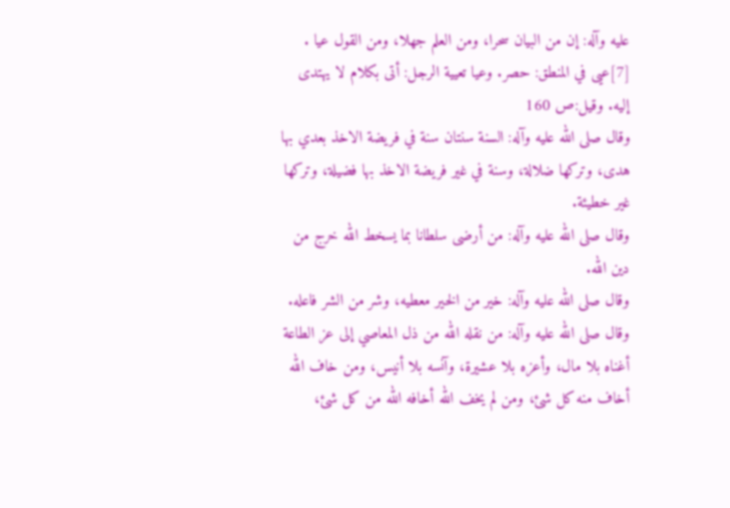عليه وآله: إن من البيان سحرا، ومن العلم جهلا، ومن القول عيا .
[7]عيى في المنطق: حصر. وعيا تعيية الرجل: أتى بكلام لا يهتدى إليه. وقيل:ص 160
وقال صلى الله عليه وآله: السنة سنتان سنة في فريضة الاخذ بعدي بها هدى، وتركها ضلالة، وسنة في غير فريضة الاخذ بها فضيلة، وتركها غير خطيئة.
وقال صلى الله عليه وآله: من أرضى سلطانا بما يسخط الله خرج من دين الله.
وقال صلى الله عليه وآله: خير من الخير معطيه، وشر من الشر فاعله.
وقال صلى الله عليه وآله: من نقله الله من ذل المعاصي إلى عز الطاعة أغناه بلا مال، وأعزه بلا عشيرة، وآنسه بلا أنيس، ومن خاف الله أخاف منه كل شئ، ومن لم يخف الله أخافه الله من كل شئ،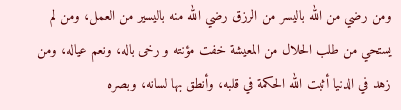ومن رضي من الله باليسر من الرزق رضي الله منه باليسير من العمل، ومن لم يستحي من طلب الحلال من المعيشة خفت مؤنته و رخى باله، ونعم عياله، ومن زهد في الدنيا أثبت الله الحكمة في قلبه، وأنطق بها لسانه، وبصره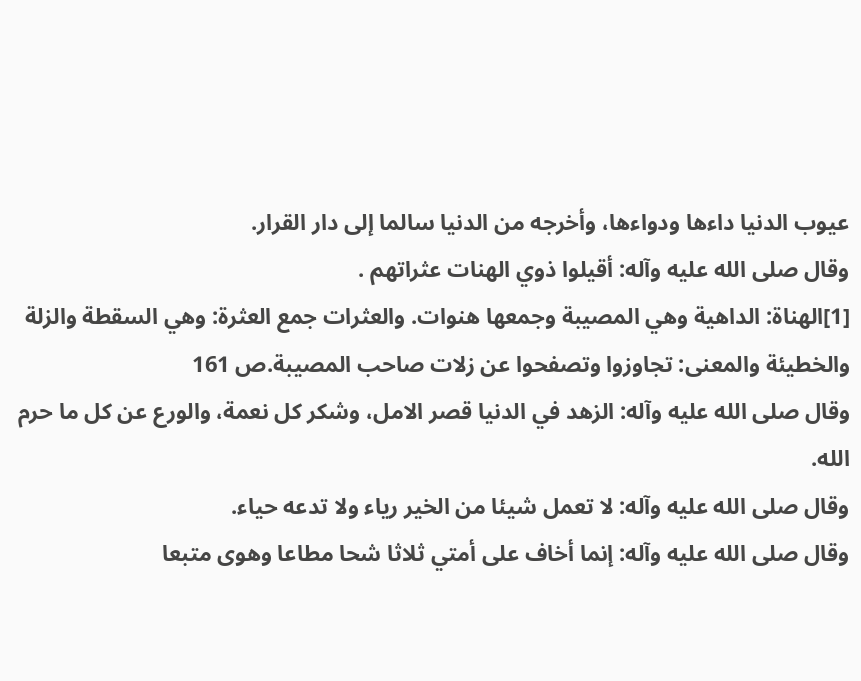عيوب الدنيا داءها ودواءها، وأخرجه من الدنيا سالما إلى دار القرار.
وقال صلى الله عليه وآله: أقيلوا ذوي الهنات عثراتهم .
[1]الهناة: الداهية وهي المصيبة وجمعها هنوات. والعثرات جمع العثرة: وهي السقطة والزلة والخطيئة والمعنى: تجاوزوا وتصفحوا عن زلات صاحب المصيبة.ص 161
وقال صلى الله عليه وآله: الزهد في الدنيا قصر الامل، وشكر كل نعمة، والورع عن كل ما حرم الله.
وقال صلى الله عليه وآله: لا تعمل شيئا من الخير رياء ولا تدعه حياء.
وقال صلى الله عليه وآله: إنما أخاف على أمتي ثلاثا شحا مطاعا وهوى متبعا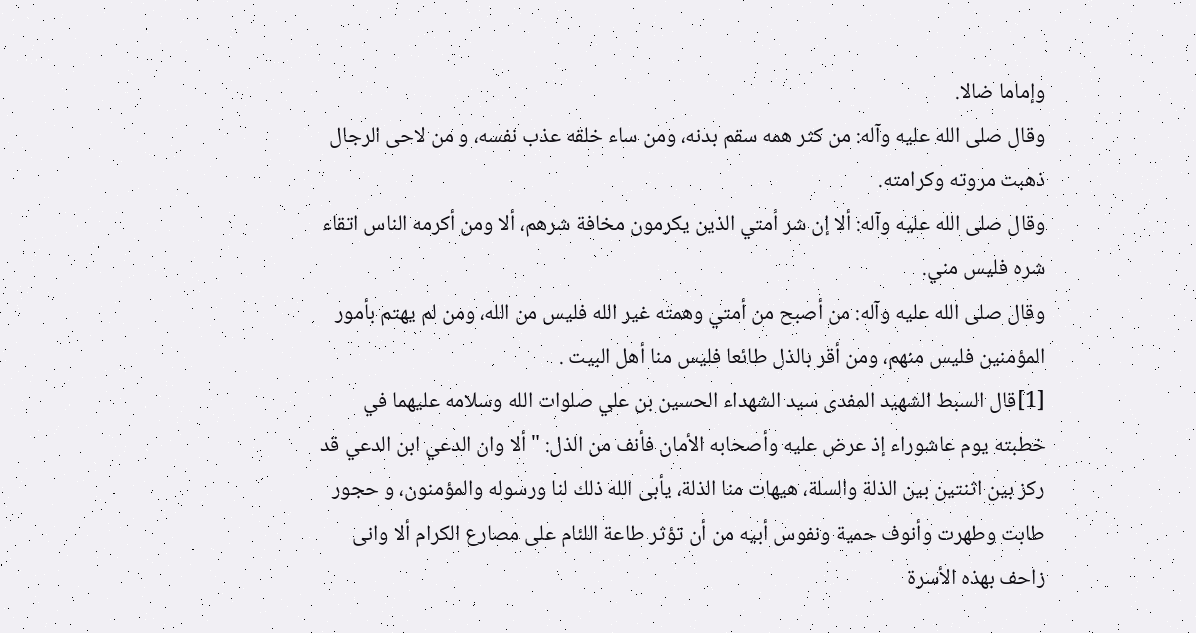وإماما ضالا.
وقال صلى الله عليه وآله: من كثر همه سقم بدنه، ومن ساء خلقه عذب نفسه، و من لاحى الرجال ذهبت مروته وكرامته.
وقال صلى الله عليه وآله: ألا إن شر أمتي الذين يكرمون مخافة شرهم، ألا ومن أكرمه الناس اتقاء شره فليس مني.
وقال صلى الله عليه وآله: من أصبح من أمتي وهمته غير الله فليس من الله، ومن لم يهتم بأمور المؤمنين فليس منهم، ومن أقر بالذل طائعا فليس منا أهل البيت .
[1]قال السبط الشهيد المفدى سيد الشهداء الحسين بن علي صلوات الله وسلامه عليهما في خطبته يوم عاشوراء إذ عرض عليه وأصحابه الأمان فأنف من الذل: " ألا وان الدعي ابن الدعي قد ركز بين اثنتين بين الذلة والسلة، هيهات منا الذلة، يأبى الله ذلك لنا ورسوله والمؤمنون، و حجور طابت وطهرت وأنوف حمية ونفوس أبيه من أن تؤثر طاعة اللئام على مصارع الكرام ألا وانى زاحف بهذه الأسرة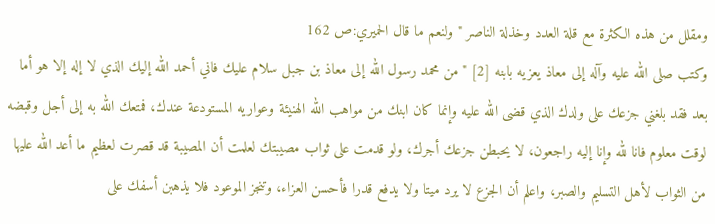ومقلل من هذه الكثرة مع قلة العدد وخذلة الناصر " ولنعم ما قال الحميري:ص 162
وكتب صلى الله عليه وآله إلى معاذ يعزيه بابنه [2] " من محمد رسول الله إلى معاذ بن جبل سلام عليك فاني أحمد الله إليك الذي لا إله إلا هو أما بعد فقد بلغني جزعك على ولدك الذي قضى الله عليه وإنما كان ابنك من مواهب الله الهنيئة وعواريه المستودعة عندك، فمتعك الله به إلى أجل وقبضه لوقت معلوم فانا لله وإنا إليه راجعون، لا يحبطن جزعك أجرك، ولو قدمت على ثواب مصيبتك لعلمت أن المصيبة قد قصرت لعظيم ما أعد الله عليها من الثواب لأهل التسليم والصبر، واعلم أن الجزع لا يرد ميتا ولا يدفع قدرا فأحسن العزاء، وتنجز الموعود فلا يذهبن أسفك على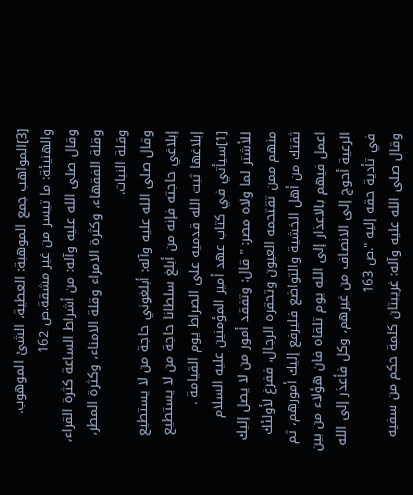[3]المواهب جمع الموهبة: العطية، الشئ الموهوب. والهنيئة: ما تيسر من غير مشقة.ص 162
وقال صلى الله عليه وآله: من أشراط الساعة كثرة القراء، وقلة الفقهاء، وكثرة الامراء وقلة الامناء، وكثرة المطر، وقلة النبات.
وقال صلى الله عليه وآله: أبلغوني حاجة من لا يستطيع إبلاغي حاجته فإنه من أبلغ سلطانا حاجة من لا يستطيع إبلاغها ثبت الله قدميه على الصراط يوم القيامة .
[1]سيأتي في كتاب عهد أمير المؤمنين عليه السلام للأشتر لما ولاه مصر: " قال: وتفقد أمور من لا يصل إليك منهم ممن تقتحمه العيون وتحقره الرجال، ففرغ لأولئك ثقتك من أهل الخشية والتواضع فليرفع إليك أمورهم، ثم اعمل فيهم بالاعذار إلى الله يوم تلقاه فان هؤلاء من بين الرعية أحوج إلى الانصاف من غيرهم، وكل فأعذر إلى الله في تأدية حقه إليه ".ص 163
وقال صلى الله عليه وآله: غريبتان كلمة حكم من سفيه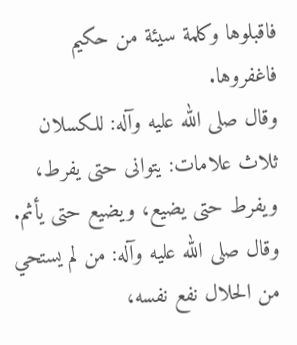فاقبلوها وكلمة سيئة من حكيم فاغفروها.
وقال صلى الله عليه وآله: للكسلان ثلاث علامات: يتوانى حتى يفرط، ويفرط حتى يضيع، ويضيع حتى يأثم.
وقال صلى الله عليه وآله: من لم يستحي من الحلال نفع نفسه،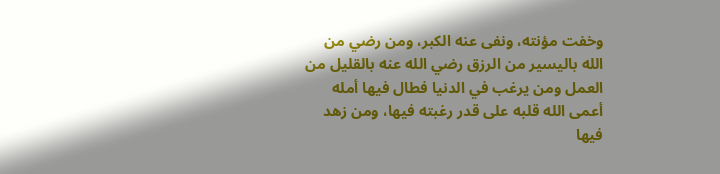وخفت مؤنته، ونفى عنه الكبر، ومن رضي من الله باليسير من الرزق رضي الله عنه بالقليل من العمل ومن يرغب في الدنيا فطال فيها أمله أعمى الله قلبه على قدر رغبته فيها، ومن زهد فيها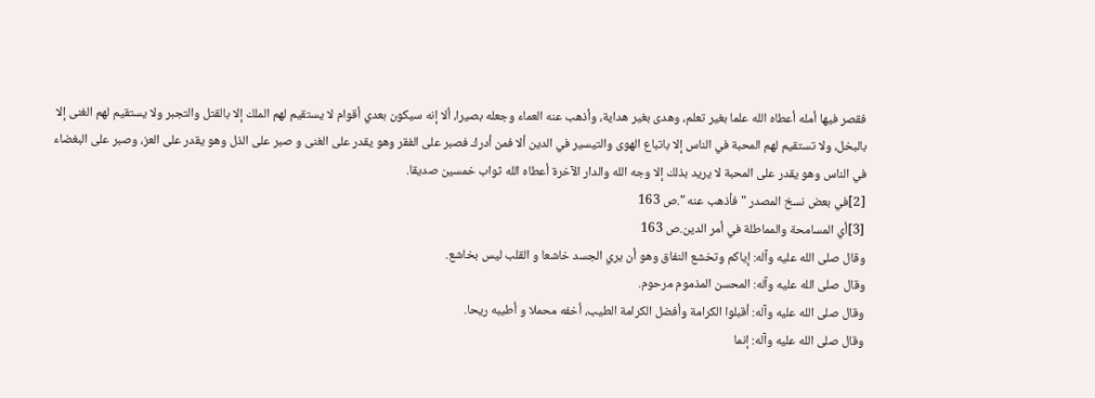فقصر فيها أمله أعطاه الله علما بغير تعلم، وهدى بغير هداية، وأذهب عنه العماء وجعله بصيرا، ألا إنه سيكون بعدي أقوام لا يستقيم لهم الملك إلا بالقتل والتجبر ولا يستقيم لهم الغنى إلا بالبخل، ولا تستقيم لهم المحبة في الناس إلا باتباع الهوى والتيسير في الدين ألا فمن أدرك فصبر على الفقر وهو يقدر على الغنى و صبر على الذل وهو يقدر على العز، وصبر على البغضاء في الناس وهو يقدر على المحبة لا يريد بذلك إلا وجه الله والدار الآخرة أعطاه الله ثواب خمسين صديقا.
[2]في بعض نسخ المصدر " فأذهب عنه ".ص 163
[3]أي المسامحة والمماطلة في أمر الدين.ص 163
وقال صلى الله عليه وآله: إياكم وتخشع النفاق وهو أن يري الجسد خاشعا و القلب ليس بخاشع.
وقال صلى الله عليه وآله: المحسن المذموم مرحوم.
وقال صلى الله عليه وآله: أقبلوا الكرامة وأفضل الكرامة الطيب، أخفه محملا و أطيبه ريحا.
وقال صلى الله عليه وآله: إنما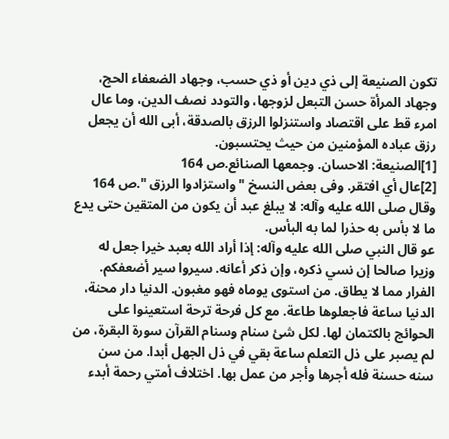تكون الصنيعة إلى ذي دين أو ذي حسب، وجهاد الضعفاء الحج، وجهاد المرأة حسن التبعل لزوجها، والتودد نصف الدين، وما عال امرء قط على اقتصاد واستنزلوا الرزق بالصدقة، أبى الله أن يجعل رزق عباده المؤمنين من حيث يحتسبون.
[1]الصنيعة: الاحسان. وجمعها الصنائع.ص 164
[2]عال أي افتقر. وفى بعض النسخ " واستزادوا الرزق ".ص 164
وقال صلى الله عليه وآله: لا يبلغ عبد أن يكون من المتقين حتى يدع ما لا بأس به حذرا لما به البأس.
عو قال النبي صلى الله عليه وآله: إذا أراد الله بعبد خيرا جعل له وزيرا صالحا إن نسي ذكره، وإن ذكر أعانه. سيروا سير أضعفكم. الفرار مما لا يطاق. من استوى يوماه فهو مغبون. الدنيا دار محنة، الدنيا ساعة فاجعلوها طاعة. مع كل فرحة ترحة استعينوا على الحوائج بالكتمان لها. لكل شئ سنام وسنام القرآن سورة البقرة، من لم يصبر على ذل التعلم ساعة بقي في ذل الجهل أبدا. من سن سنه حسنة فله أجرها وأجر من عمل بها. اختلاف أمتي رحمة أبدء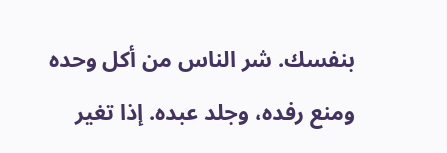بنفسك. شر الناس من أكل وحده ومنع رفده، وجلد عبده. إذا تغير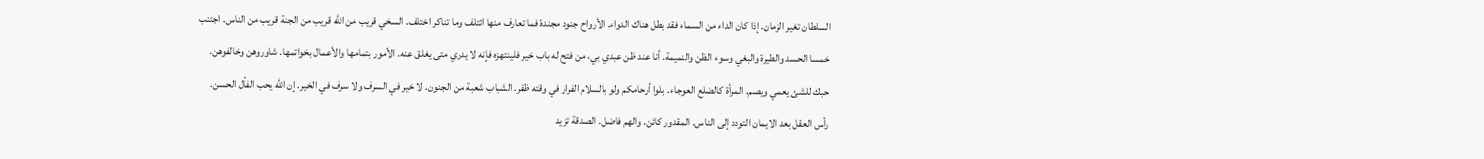السلطان تغير الزمان. إذا كان الداء من السماء فقد بطل هناك الدواء. الأرواح جنود مجندة فما تعارف منها ائتلف وما تناكر اختلف. السخي قريب من الله قريب من الجنة قريب من الناس. اجتنب خمسا الحسد والطيرة والبغي وسوء الظن والنميمة. أنا عند ظن عبدي بي، من فتح له باب خير فلينتهزه فإنه لا يدري متى يغلق عنه. الأمور بتمامها والأعمال بخواتمها. شاوروهن وخالفوهن. حبك للشئ يعمي ويصم. المرأة كالضلع العوجاء. بلوا أرحامكم ولو بالسلام الفرار في وقته ظفر. الشباب شعبة من الجنون. لا خير في السرف ولا سرف في الخير. إن الله يحب الفأل الحسن. رأس العقل بعد الايمان التودد إلى الناس. المقدور كائن. والهم فاضل. الصدقة تزيد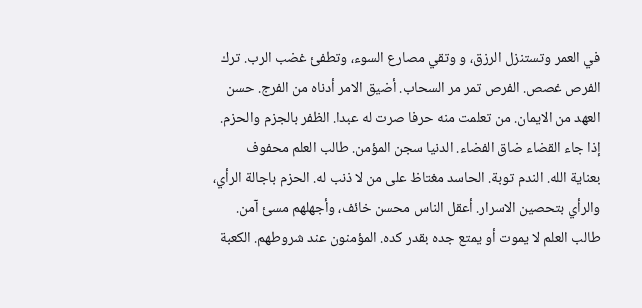في العمر وتستنزل الرزق، و وتقي مصارع السوء، وتطفئ غضب الرب. ترك الفرص غصص. الفرص تمر مر السحاب. أضيق الامر أدناه من الفرج. حسن العهد من الايمان. من تعلمت منه حرفا صرت له عبدا. الظفر بالجزم والحزم. إذا جاء القضاء ضاق الفضاء. الدنيا سجن المؤمن. طالب العلم محفوف بعناية الله. الندم توبة. الحاسد مغتاظ على من لا ذنب له. الحزم باجالة الرأي، والرأي بتحصين الاسرار. أعقل الناس محسن خائف، وأجهلهم مسئ آمن. طالب العلم لا يموت أو يمتع جده بقدر كده. المؤمنون عند شروطهم. الكعبة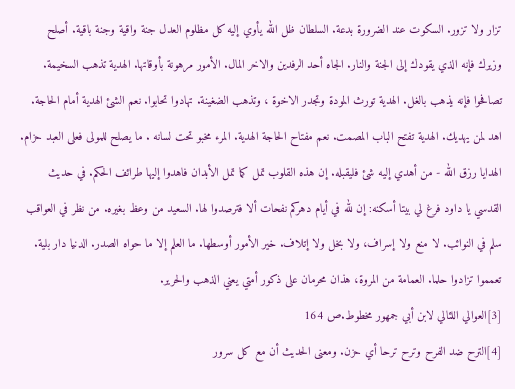تزار ولا تزور. السكوت عند الضرورة بدعة. السلطان ظل الله يأوي إليه كل مظلوم العدل جنة واقية وجنة باقية. أصلح وزيرك فإنه الذي يقودك إلى الجنة والنار. الجاه أحد الرفدين والاخر المال. الأمور مرهونة بأوقاتها. الهدية تذهب السخيمة. تصافحوا فإنه يذهب بالغل. الهدية تورث المودة وتجدر الاخوة ، وتذهب الضغينة. تهادوا تحابوا. نعم الشئ الهدية أمام الحاجة. اهد لمن يهديك. الهدية تفتح الباب المصمت. نعم مفتاح الحاجة الهدية. المرء مخبو تحت لسانه . ما يصلح للمولى فعلى العبد حزام. الهدايا رزق الله - من أهدي إليه شئ فليقبله. إن هذه القلوب تمل كما تمل الأبدان فاهدوا إليها طرائف الحكم. في حديث القدسي يا داود فرغ لي بيتا أسكنه: إن لله في أيام دهركم نفحات ألا فترصدوا لها. السعيد من وعظ بغيره. من نظر في العواقب سلم في النوائب. لا منع ولا إسراف، ولا بخل ولا إتلاف. خير الأمور أوسطها. ما العلم إلا ما حواه الصدر. الدنيا دار بلية. تعمموا تزادوا حلما. العمامة من المروة، هذان محرمان على ذكور أمتي يعني الذهب والحرير.
[3]العوالي اللئالي لابن أبي جمهور مخطوط.ص 164
[4]الترح ضد الفرح وترح ترحا أي حزن. ومعنى الحديث أن مع كل سرور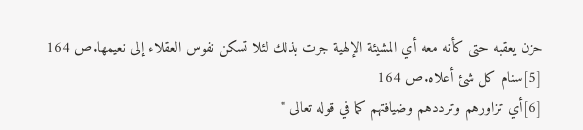حزن يعقبه حتى كأنه معه أي المشيئة الإلهية جرت بذلك لئلا تسكن نفوس العقلاء إلى نعيمها.ص 164
[5]سنام كل شئ أعلاه.ص 164
[6]أي تزاورهم وترددهم وضيافتهم كما في قوله تعالى "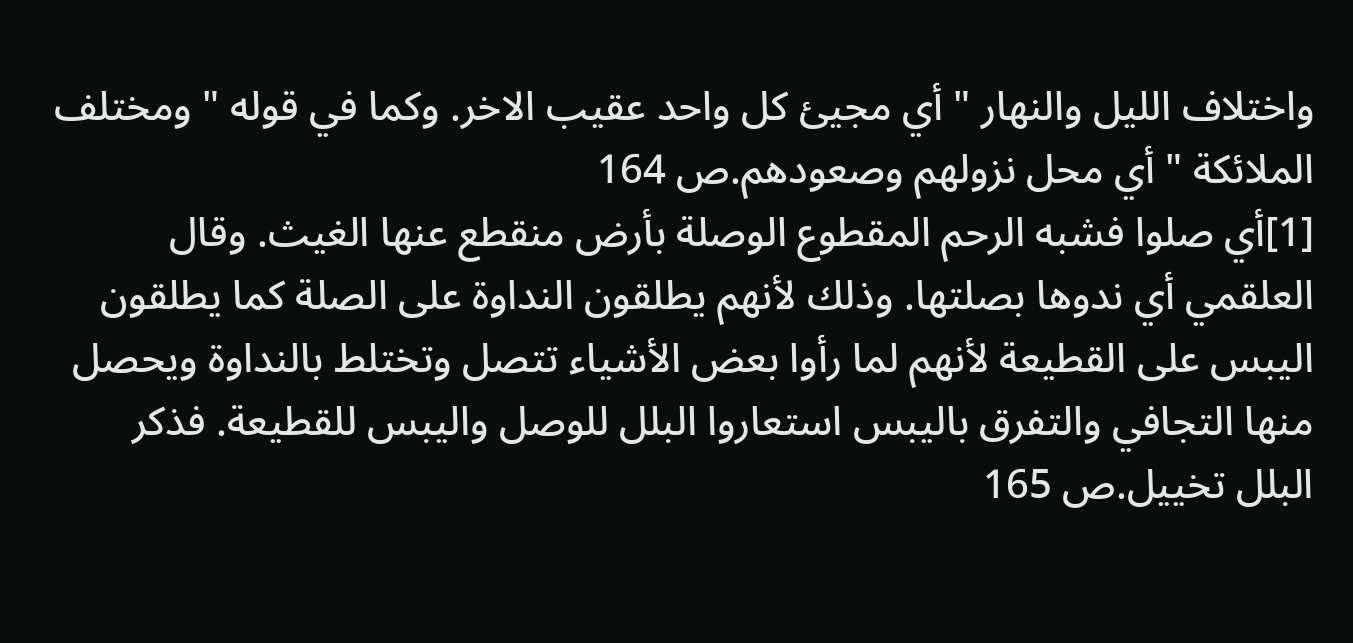واختلاف الليل والنهار " أي مجيئ كل واحد عقيب الاخر. وكما في قوله " ومختلف الملائكة " أي محل نزولهم وصعودهم.ص 164
[1]أي صلوا فشبه الرحم المقطوع الوصلة بأرض منقطع عنها الغيث. وقال العلقمي أي ندوها بصلتها. وذلك لأنهم يطلقون النداوة على الصلة كما يطلقون اليبس على القطيعة لأنهم لما رأوا بعض الأشياء تتصل وتختلط بالنداوة ويحصل منها التجافي والتفرق باليبس استعاروا البلل للوصل واليبس للقطيعة. فذكر البلل تخييل.ص 165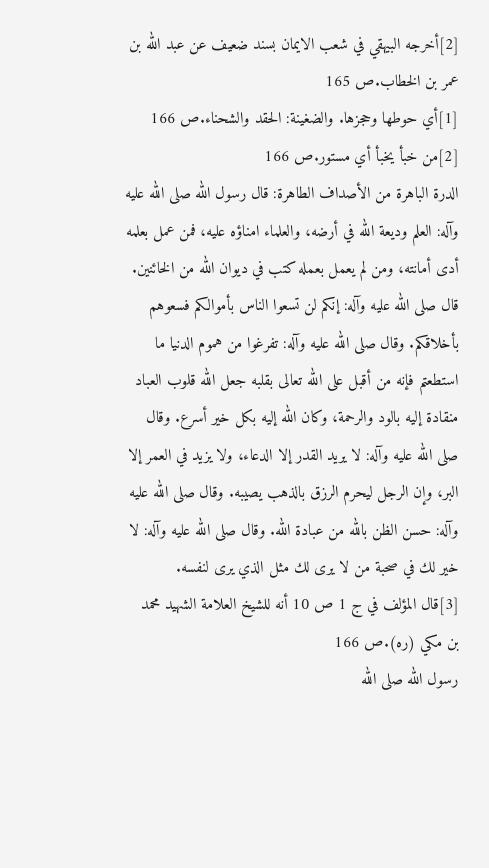[2]أخرجه البيهقي في شعب الايمان بسند ضعيف عن عبد الله بن عمر بن الخطاب.ص 165
[1]أي حوطها وحجزها. والضغينة: الحقد والشحناء.ص 166
[2]من خبأ يخبأ أي مستور.ص 166
الدرة الباهرة من الأصداف الطاهرة: قال رسول الله صلى الله عليه وآله: العلم وديعة الله في أرضه، والعلماء امناؤه عليه، فمن عمل بعلمه أدى أمانته، ومن لم يعمل بعمله كتب في ديوان الله من الخائنين. قال صلى الله عليه وآله: إنكم لن تسعوا الناس بأموالكم فسعوهم بأخلاقكم. وقال صلى الله عليه وآله: تفرغوا من هموم الدنيا ما استطعتم فإنه من أقبل على الله تعالى بقلبه جعل الله قلوب العباد منقادة إليه بالود والرحمة، وكان الله إليه بكل خير أسرع. وقال صلى الله عليه وآله: لا يريد القدر إلا الدعاء، ولا يزيد في العمر إلا البر، وإن الرجل ليحرم الرزق بالذهب يصيبه. وقال صلى الله عليه وآله: حسن الظن بالله من عبادة الله. وقال صلى الله عليه وآله: لا خير لك في صحبة من لا يرى لك مثل الذي يرى لنفسه.
[3]قال المؤلف في ج 1 ص 10 أنه للشيخ العلامة الشهيد محمد بن مكي (ره).ص 166
رسول الله صلى الله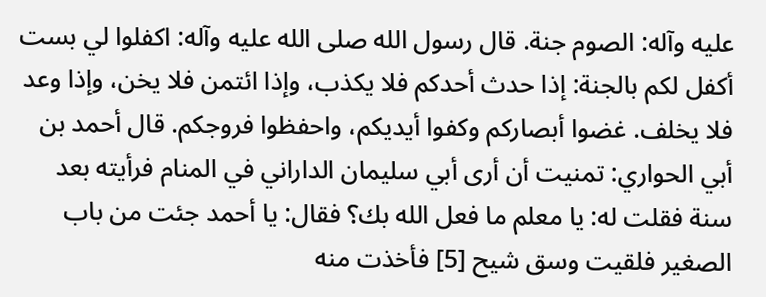عليه وآله: الصوم جنة. قال رسول الله صلى الله عليه وآله: اكفلوا لي بست أكفل لكم بالجنة: إذا حدث أحدكم فلا يكذب، وإذا ائتمن فلا يخن، وإذا وعد فلا يخلف. غضوا أبصاركم وكفوا أيديكم، واحفظوا فروجكم. قال أحمد بن أبي الحواري: تمنيت أن أرى أبي سليمان الداراني في المنام فرأيته بعد سنة فقلت له: يا معلم ما فعل الله بك؟ فقال: يا أحمد جئت من باب الصغير فلقيت وسق شيح [5] فأخذت منه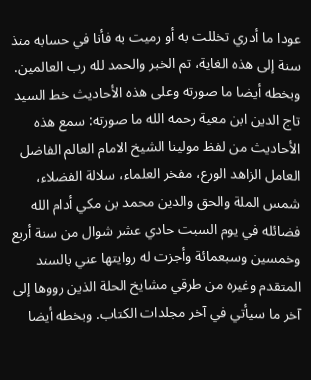عودا ما أدري تخللت به أو رميت به فأنا في حسابه منذ سنة إلى هذه الغاية، تم الخبر والحمد لله رب العالمين. وبخطه أيضا ما صورته وعلى هذه الأحاديث خط السيد تاج الدين ابن معية رحمه الله ما صورته: سمع هذه الأحاديث من لفظ مولينا الشيخ الامام العالم الفاضل العامل الزاهد الورع، مفخر العلماء، سلالة الفضلاء، شمس الملة والحق والدين محمد بن مكي أدام الله فضائله في يوم السبت حادي عشر شوال من سنة أربع وخمسين وسبعمائة وأجزت له روايتها عني بالسند المتقدم وغيره من طرقي مشايخ الحلة الذين رووها إلى آخر ما سيأتي في آخر مجلدات الكتاب. وبخطه أيضا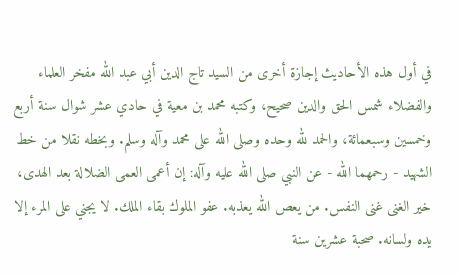في أول هذه الأحاديث إجازة أخرى من السيد تاج الدين أبي عبد الله مفخر العلماء والفضلاء شمس الحق والدين صحيح، وكتبه محمد بن معية في حادي عشر شوال سنة أربع وخمسين وسبعمائة، والحمد لله وحده وصلى الله على محمد وآله وسلم. وبخطه نقلا من خط الشهيد - رحمهما الله - عن النبي صلى الله عليه وآله: إن أعمى العمى الضلالة بعد الهدى، خير الغنى غنى النفس. من يعص الله يعذبه. عفو الملوك بقاء الملك. لا يجني على المرء إلا يده ولسانه. صحبة عشرين سنة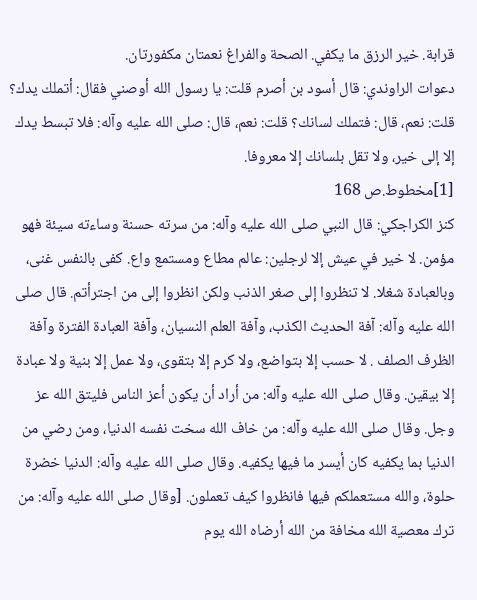قرابة. خير الرزق ما يكفي. الصحة والفراغ نعمتان مكفورتان.
دعوات الراوندي: قال أسود بن أصرم قلت: يا رسول الله أوصني فقال: أتملك يدك؟ قلت: نعم، قال: فتملك لسانك؟ قلت: نعم، قال: صلى الله عليه وآله: فلا تبسط يدك إلا إلى خير، ولا تقل بلسانك إلا معروفا.
[1]مخطوط.ص 168
كنز الكراجكي: قال النبي صلى الله عليه وآله: من سرته حسنة وساءته سيئة فهو مؤمن. لا خير في عيش إلا لرجلين: عالم مطاع ومستمع واع. كفى بالنفس غنى، وبالعبادة شغلا. لا تنظروا إلى صغر الذنب ولكن انظروا إلى من اجترأتم. قال صلى الله عليه وآله: آفة الحديث الكذب، وآفة العلم النسيان، وآفة العبادة الفترة وآفة الظرف الصلف . لا حسب إلا بتواضع، ولا كرم إلا بتقوى، ولا عمل إلا بنية ولا عبادة إلا بيقين. وقال صلى الله عليه وآله: من أراد أن يكون أعز الناس فليتق الله عز وجل. وقال صلى الله عليه وآله: من خاف الله سخت نفسه الدنيا، ومن رضي من الدنيا بما يكفيه كان أيسر ما فيها يكفيه. وقال صلى الله عليه وآله: الدنيا خضرة حلوة، والله مستعملكم فيها فانظروا كيف تعملون. [وقال صلى الله عليه وآله: من ترك معصية الله مخافة من الله أرضاه الله يوم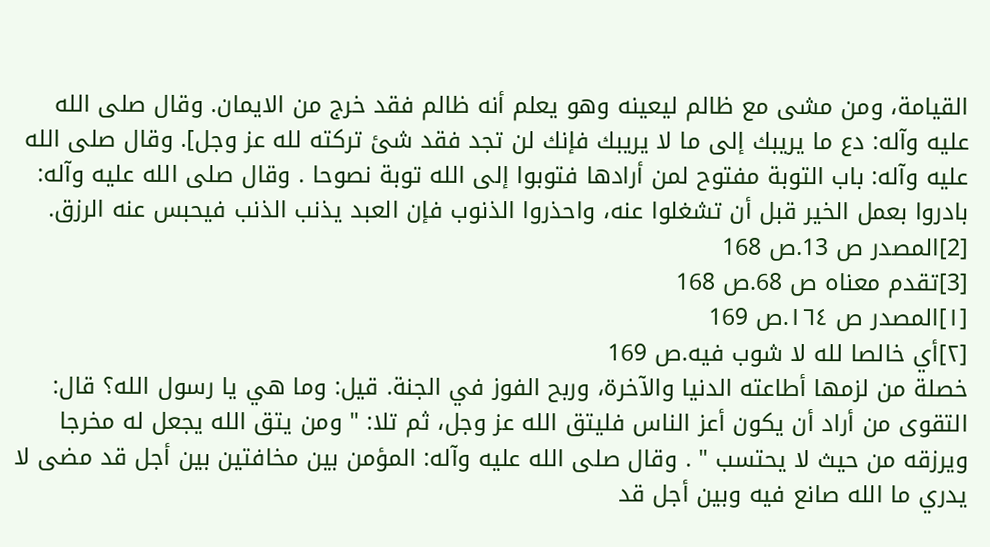القيامة، ومن مشى مع ظالم ليعينه وهو يعلم أنه ظالم فقد خرج من الايمان. وقال صلى الله عليه وآله: دع ما يريبك إلى ما لا يريبك فإنك لن تجد فقد شئ تركته لله عز وجل]. وقال صلى الله عليه وآله: باب التوبة مفتوح لمن أرادها فتوبوا إلى الله توبة نصوحا . وقال صلى الله عليه وآله: بادروا بعمل الخير قبل أن تشغلوا عنه، واحذروا الذنوب فإن العبد يذنب الذنب فيحبس عنه الرزق.
[2]المصدر ص 13.ص 168
[3]تقدم معناه ص 68.ص 168
[١]المصدر ص ١٦٤.ص 169
[٢]أي خالصا لله لا شوب فيه.ص 169
خصلة من لزمها أطاعته الدنيا والآخرة، وربح الفوز في الجنة. قيل: وما هي يا رسول الله؟ قال: التقوى من أراد أن يكون أعز الناس فليتق الله عز وجل، ثم تلا: " ومن يتق الله يجعل له مخرجا ويرزقه من حيث لا يحتسب " . وقال صلى الله عليه وآله: المؤمن بين مخافتين بين أجل قد مضى لا يدري ما الله صانع فيه وبين أجل قد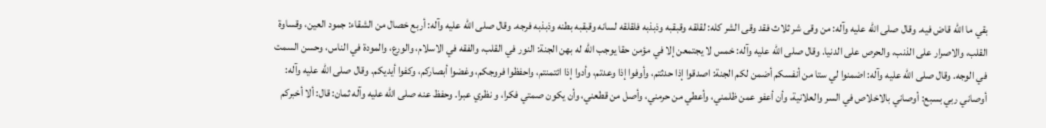بقي ما الله قاض فيه. وقال صلى الله عليه وآله: من وقى شر ثلاث فقد وقى الشر كله: لقلقه وقبقبه وذبذبه فلقلقه لسانه وقبقبه بطنه وذبذبه فرجه. وقال صلى الله عليه وآله: أربع خصال من الشقاء: جمود العين، وقساوة القلب، والاصرار على الذنب، والحرص على الدنيا. وقال صلى الله عليه وآله: خمس لا يجتمعن إلا في مؤمن حقا يوجب الله له بهن الجنة: النور في القلب، والفقه في الاسلام، والورع، والمودة في الناس، وحسن السمت في الوجه. وقال صلى الله عليه وآله: اضمنوا لي ستا من أنفسكم أضمن لكم الجنة: اصدقوا إذا حدثتم، وأوفوا إذا وعدتم، وأدوا إذا ائتمنتم، واحفظوا فروجكم، وغضوا أبصاركم، وكفوا أيديكم. وقال صلى الله عليه وآله: أوصاني ربي بسبع: أوصاني بالاخلاص في السر والعلانية، وأن أعفو عمن ظلمني، وأعطي من حرمني، وأصل من قطعني، وأن يكون صمتي فكرا، و نظري عبرا. وحفظ عنه صلى الله عليه وآله ثمان: قال: ألا أخبركم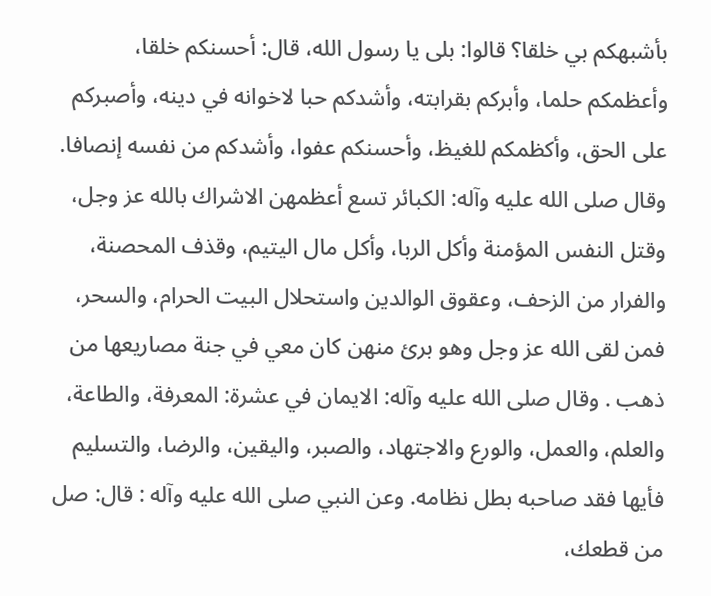بأشبهكم بي خلقا؟ قالوا: بلى يا رسول الله، قال: أحسنكم خلقا، وأعظمكم حلما، وأبركم بقرابته، وأشدكم حبا لاخوانه في دينه، وأصبركم على الحق، وأكظمكم للغيظ، وأحسنكم عفوا، وأشدكم من نفسه إنصافا. وقال صلى الله عليه وآله: الكبائر تسع أعظمهن الاشراك بالله عز وجل، وقتل النفس المؤمنة وأكل الربا، وأكل مال اليتيم، وقذف المحصنة، والفرار من الزحف، وعقوق الوالدين واستحلال البيت الحرام، والسحر، فمن لقى الله عز وجل وهو برئ منهن كان معي في جنة مصاريعها من ذهب . وقال صلى الله عليه وآله: الايمان في عشرة: المعرفة، والطاعة، والعلم، والعمل، والورع والاجتهاد، والصبر، واليقين، والرضا، والتسليم فأيها فقد صاحبه بطل نظامه. وعن النبي صلى الله عليه وآله : قال: صل من قطعك،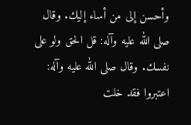وأحسن إلى من أساء إليك. وقال صلى الله عليه وآله: قل الحق ولو على نفسك. وقال صلى الله عليه وآله: اعتبروا فقد خلت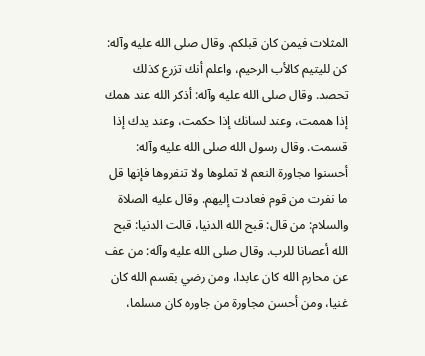المثلات فيمن كان قبلكم. وقال صلى الله عليه وآله: كن لليتيم كالأب الرحيم، واعلم أنك تزرع كذلك تحصد. وقال صلى الله عليه وآله: أذكر الله عند همك إذا هممت، وعند لسانك إذا حكمت، وعند يدك إذا قسمت. وقال رسول الله صلى الله عليه وآله: أحسنوا مجاورة النعم لا تملوها ولا تنفروها فإنها قل ما نفرت من قوم فعادت إليهم. وقال عليه الصلاة والسلام: من قال: قبح الله الدنيا، قالت الدنيا: قبح الله أعصانا للرب. وقال صلى الله عليه وآله: من عف عن محارم الله كان عابدا، ومن رضي بقسم الله كان غنيا، ومن أحسن مجاورة من جاوره كان مسلما،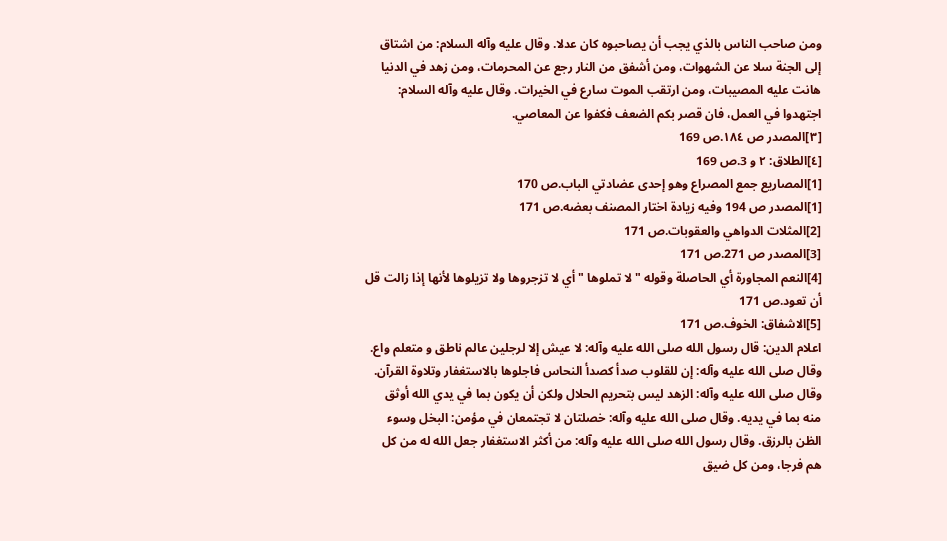ومن صاحب الناس بالذي يجب أن يصاحبوه كان عدلا. وقال عليه وآله السلام: من اشتاق إلى الجنة سلا عن الشهوات، ومن أشفق من النار رجع عن المحرمات، ومن زهد في الدنيا هانت عليه المصيبات، ومن ارتقب الموت سارع في الخيرات. وقال عليه وآله السلام: اجتهدوا في العمل، فان قصر بكم الضعف فكفوا عن المعاصي.
[٣]المصدر ص ١٨٤.ص 169
[٤]الطلاق: ٢ و 3.ص 169
[1]المصاريع جمع المصراع وهو إحدى عضادتي الباب.ص 170
[1]المصدر ص 194 وفيه زيادة اختار المصنف بعضه.ص 171
[2]المثلات الدواهي والعقوبات.ص 171
[3]المصدر ص 271.ص 171
[4]النعم المجاورة أي الحاصلة وقوله " لا تملوها " أي لا تزجروها ولا تزيلوها لأنها إذا زالت قل أن تعود.ص 171
[5]الاشفاق: الخوف.ص 171
اعلام الدين: قال رسول الله صلى الله عليه وآله: لا عيش إلا لرجلين عالم ناطق و متعلم واع. وقال صلى الله عليه وآله: إن للقلوب صدأ كصدأ النحاس فاجلوها بالاستغفار وتلاوة القرآن. وقال صلى الله عليه وآله: الزهد ليس بتحريم الحلال ولكن أن يكون بما في يدي الله أوثق منه بما في يديه. وقال صلى الله عليه وآله: خصلتان لا تجتمعان في مؤمن: البخل وسوء الظن بالرزق. وقال رسول الله صلى الله عليه وآله: من أكثر الاستغفار جعل الله له من كل هم فرجا، ومن كل ضيق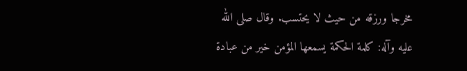مخرجا ورزقه من حيث لا يحتسب. وقال صلى الله عليه وآله: كلمة الحكمة يسمعها المؤمن خير من عبادة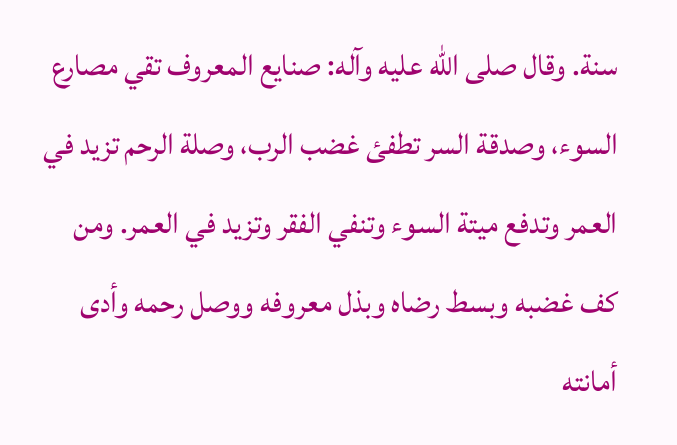سنة. وقال صلى الله عليه وآله: صنايع المعروف تقي مصارع السوء، وصدقة السر تطفئ غضب الرب، وصلة الرحم تزيد في العمر وتدفع ميتة السوء وتنفي الفقر وتزيد في العمر. ومن كف غضبه وبسط رضاه وبذل معروفه ووصل رحمه وأدى أمانته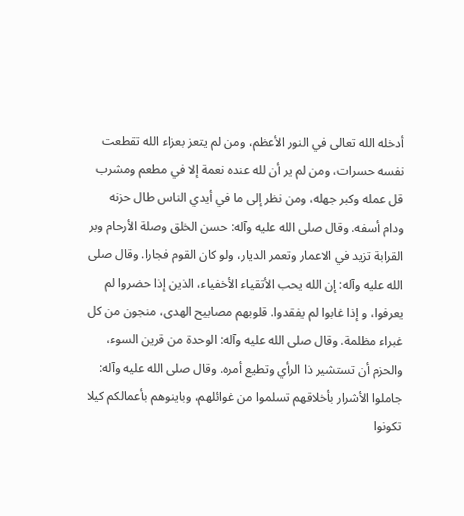أدخله الله تعالى في النور الأعظم، ومن لم يتعز بعزاء الله تقطعت نفسه حسرات، ومن لم ير أن لله عنده نعمة إلا في مطعم ومشرب قل عمله وكبر جهله، ومن نظر إلى ما في أيدي الناس طال حزنه ودام أسفه. وقال صلى الله عليه وآله: حسن الخلق وصلة الأرحام وبر القرابة تزيد في الاعمار وتعمر الديار، ولو كان القوم فجارا. وقال صلى الله عليه وآله: إن الله يحب الأتقياء الأخفياء، الذين إذا حضروا لم يعرفوا، و إذا غابوا لم يفقدوا. قلوبهم مصابيح الهدى، منجون من كل غبراء مظلمة. وقال صلى الله عليه وآله: الوحدة من قرين السوء، والحزم أن تستشير ذا الرأي وتطيع أمره. وقال صلى الله عليه وآله: جاملوا الأشرار بأخلاقهم تسلموا من غوائلهم، وباينوهم بأعمالكم كيلا تكونوا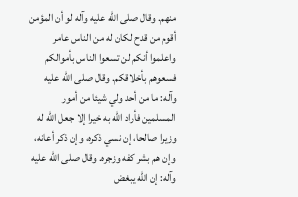منهم. وقال صلى الله عليه وآله لو أن المؤمن أقوم من قدح لكان له من الناس عامر واعلموا أنكم لن تسعوا الناس بأموالكم فسعوهم بأخلاقكم. وقال صلى الله عليه وآله: ما من أحد ولي شيئا من أمور المسلمين فأراد الله به خيرا إلا جعل الله له وزيرا صالحا، إن نسي ذكره، وإن ذكر أعانه، وإن هم بشر كفه وزجره. وقال صلى الله عليه وآله: إن الله يبغض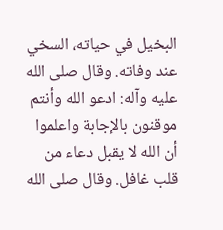البخيل في حياته، السخي عند وفاته. وقال صلى الله عليه وآله: ادعو الله وأنتم موقنون بالإجابة واعلموا أن الله لا يقبل دعاء من قلب غافل. وقال صلى الله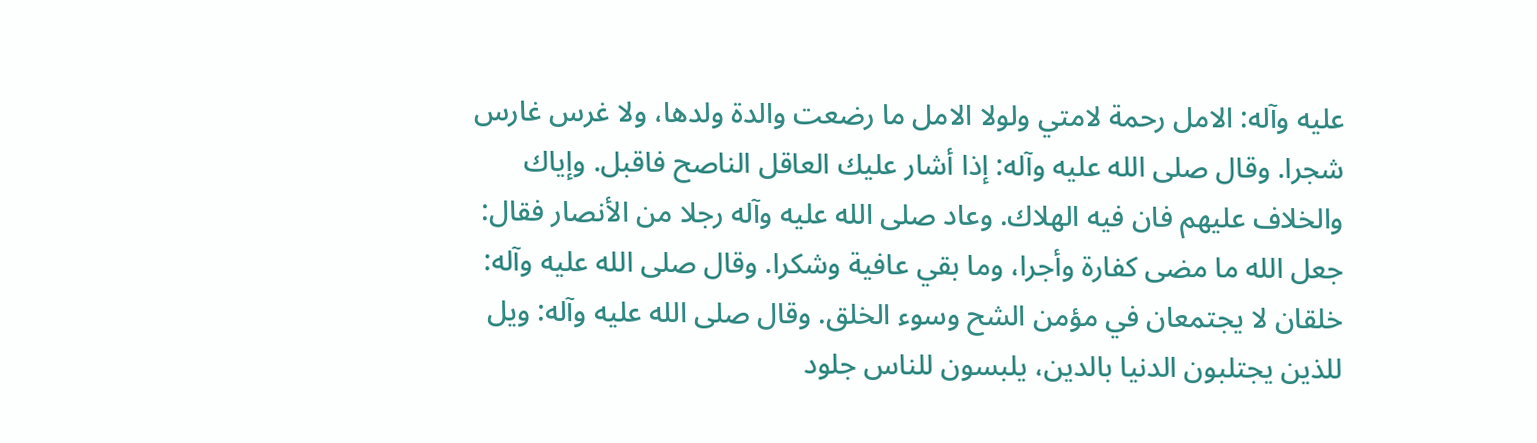عليه وآله: الامل رحمة لامتي ولولا الامل ما رضعت والدة ولدها، ولا غرس غارس شجرا. وقال صلى الله عليه وآله: إذا أشار عليك العاقل الناصح فاقبل. وإياك والخلاف عليهم فان فيه الهلاك. وعاد صلى الله عليه وآله رجلا من الأنصار فقال: جعل الله ما مضى كفارة وأجرا، وما بقي عافية وشكرا. وقال صلى الله عليه وآله: خلقان لا يجتمعان في مؤمن الشح وسوء الخلق. وقال صلى الله عليه وآله: ويل للذين يجتلبون الدنيا بالدين، يلبسون للناس جلود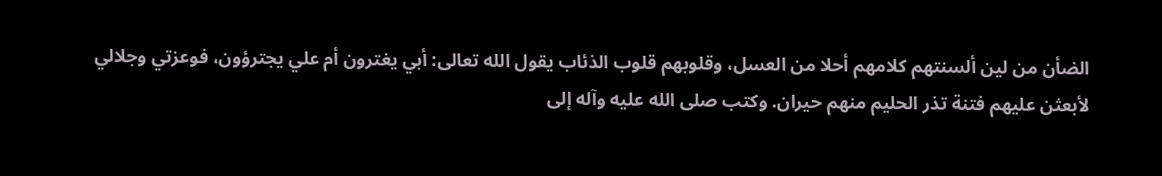الضأن من لين ألسنتهم كلامهم أحلا من العسل، وقلوبهم قلوب الذئاب يقول الله تعالى: أبي يغترون أم علي يجترؤون، فوعزتي وجلالي لأبعثن عليهم فتنة تذر الحليم منهم حيران. وكتب صلى الله عليه وآله إلى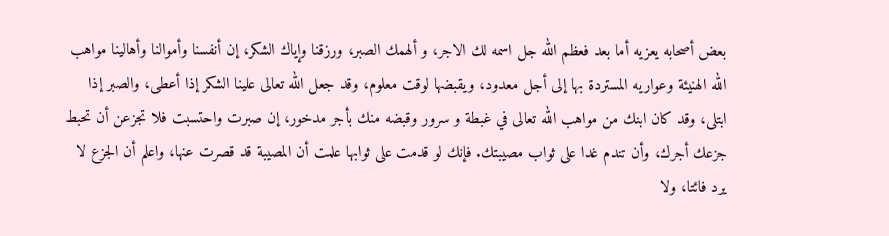بعض أصحابه يعزيه أما بعد فعظم الله جل اسمه لك الاجر، و ألهمك الصبر، ورزقنا وإياك الشكر، إن أنفسنا وأموالنا وأهالينا مواهب الله الهنيئة وعواريه المستردة بها إلى أجل معدود، ويقبضها لوقت معلوم، وقد جعل الله تعالى علينا الشكر إذا أعطى، والصبر إذا ابتلى، وقد كان ابنك من مواهب الله تعالى في غبطة و سرور وقبضه منك بأجر مدخور، إن صبرت واحتسبت فلا تجزعن أن تحبط جزعك أجرك، وأن تندم غدا على ثواب مصيبتك. فإنك لو قدمت على ثوابها علمت أن المصيبة قد قصرت عنها، واعلم أن الجزع لا يرد فائتا، ولا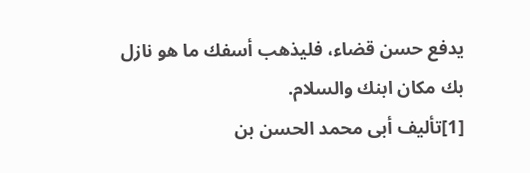يدفع حسن قضاء، فليذهب أسفك ما هو نازل بك مكان ابنك والسلام.
[1]تأليف أبى محمد الحسن بن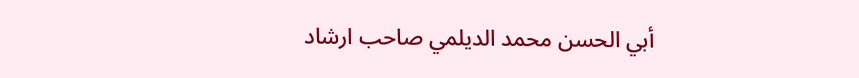أبي الحسن محمد الديلمي صاحب ارشاد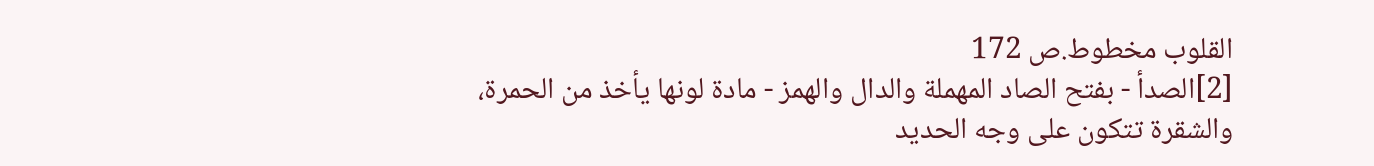القلوب مخطوط.ص 172
[2]الصدأ - بفتح الصاد المهملة والدال والهمز - مادة لونها يأخذ من الحمرة، والشقرة تتكون على وجه الحديد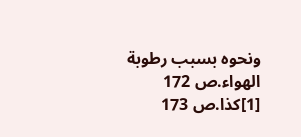ونحوه بسبب رطوبة الهواء.ص 172
[1]كذا.ص 173